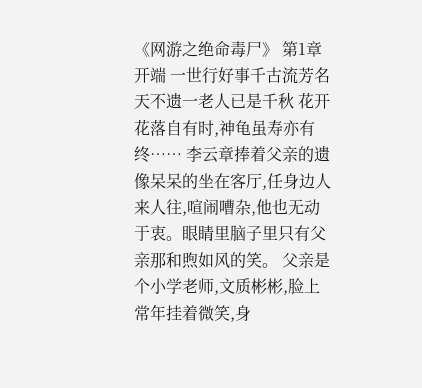《网游之绝命毒尸》 第1章 开端 一世行好事千古流芳名 天不遗一老人已是千秋 花开花落自有时,神龟虽寿亦有终…… 李云章捧着父亲的遗像呆呆的坐在客厅,任身边人来人往,喧闹嘈杂,他也无动于衷。眼睛里脑子里只有父亲那和煦如风的笑。 父亲是个小学老师,文质彬彬,脸上常年挂着微笑,身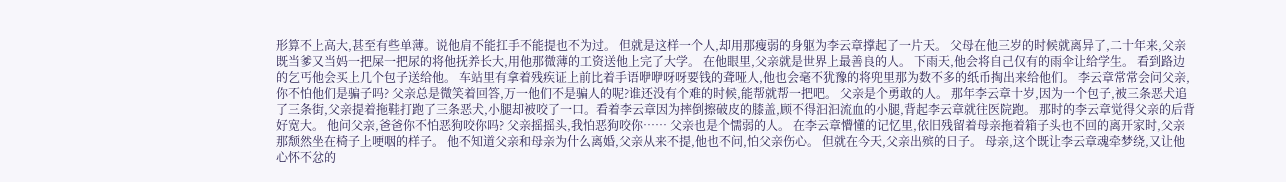形算不上高大,甚至有些单薄。说他肩不能扛手不能提也不为过。 但就是这样一个人,却用那瘦弱的身躯为李云章撑起了一片天。 父母在他三岁的时候就离异了,二十年来,父亲既当爹又当妈一把屎一把尿的将他抚养长大,用他那微薄的工资送他上完了大学。 在他眼里,父亲就是世界上最善良的人。 下雨天,他会将自己仅有的雨伞让给学生。 看到路边的乞丐他会买上几个包子送给他。 车站里有拿着残疾证上前比着手语咿咿呀呀要钱的聋哑人,他也会毫不犹豫的将兜里那为数不多的纸币掏出来给他们。 李云章常常会问父亲,你不怕他们是骗子吗? 父亲总是微笑着回答,万一他们不是骗人的呢?谁还没有个难的时候,能帮就帮一把吧。 父亲是个勇敢的人。 那年李云章十岁,因为一个包子,被三条恶犬追了三条街,父亲提着拖鞋打跑了三条恶犬,小腿却被咬了一口。看着李云章因为摔倒擦破皮的膝盖,顾不得汩汩流血的小腿,背起李云章就往医院跑。 那时的李云章觉得父亲的后背好宽大。 他问父亲,爸爸你不怕恶狗咬你吗? 父亲摇摇头,我怕恶狗咬你…… 父亲也是个懦弱的人。 在李云章懵懂的记忆里,依旧残留着母亲拖着箱子头也不回的离开家时,父亲那颓然坐在椅子上哽咽的样子。 他不知道父亲和母亲为什么离婚,父亲从来不提,他也不问,怕父亲伤心。 但就在今天,父亲出殡的日子。 母亲,这个既让李云章魂牵梦绕,又让他心怀不忿的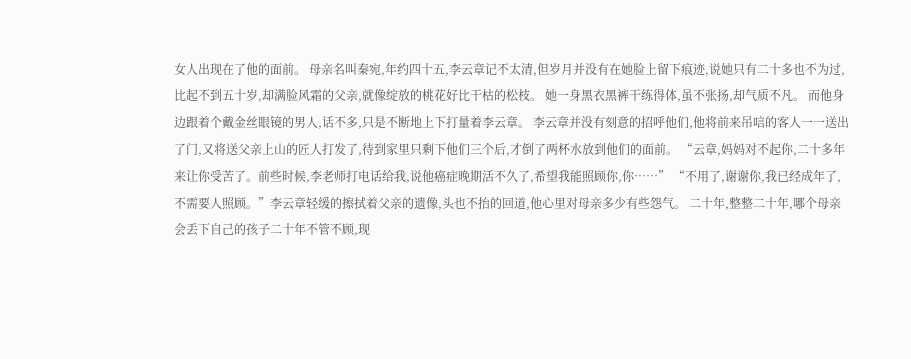女人出现在了他的面前。 母亲名叫秦宛,年约四十五,李云章记不太清,但岁月并没有在她脸上留下痕迹,说她只有二十多也不为过,比起不到五十岁,却满脸风霜的父亲,就像绽放的桃花好比干枯的松枝。 她一身黑衣黑裤干练得体,虽不张扬,却气质不凡。 而他身边跟着个戴金丝眼镜的男人,话不多,只是不断地上下打量着李云章。 李云章并没有刻意的招呼他们,他将前来吊唁的客人一一送出了门,又将送父亲上山的匠人打发了,待到家里只剩下他们三个后,才倒了两杯水放到他们的面前。 “云章,妈妈对不起你,二十多年来让你受苦了。前些时候,李老师打电话给我,说他癌症晚期活不久了,希望我能照顾你,你……” “不用了,谢谢你,我已经成年了,不需要人照顾。”李云章轻缓的擦拭着父亲的遗像,头也不抬的回道,他心里对母亲多少有些怨气。 二十年,整整二十年,哪个母亲会丢下自己的孩子二十年不管不顾,现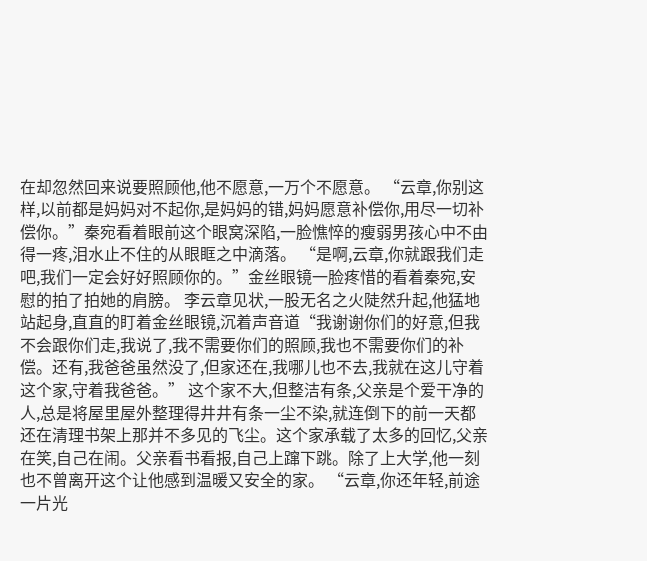在却忽然回来说要照顾他,他不愿意,一万个不愿意。 “云章,你别这样,以前都是妈妈对不起你,是妈妈的错,妈妈愿意补偿你,用尽一切补偿你。”秦宛看着眼前这个眼窝深陷,一脸憔悴的瘦弱男孩心中不由得一疼,泪水止不住的从眼眶之中滴落。 “是啊,云章,你就跟我们走吧,我们一定会好好照顾你的。”金丝眼镜一脸疼惜的看着秦宛,安慰的拍了拍她的肩膀。 李云章见状,一股无名之火陡然升起,他猛地站起身,直直的盯着金丝眼镜,沉着声音道“我谢谢你们的好意,但我不会跟你们走,我说了,我不需要你们的照顾,我也不需要你们的补偿。还有,我爸爸虽然没了,但家还在,我哪儿也不去,我就在这儿守着这个家,守着我爸爸。” 这个家不大,但整洁有条,父亲是个爱干净的人,总是将屋里屋外整理得井井有条一尘不染,就连倒下的前一天都还在清理书架上那并不多见的飞尘。这个家承载了太多的回忆,父亲在笑,自己在闹。父亲看书看报,自己上蹿下跳。除了上大学,他一刻也不曾离开这个让他感到温暖又安全的家。 “云章,你还年轻,前途一片光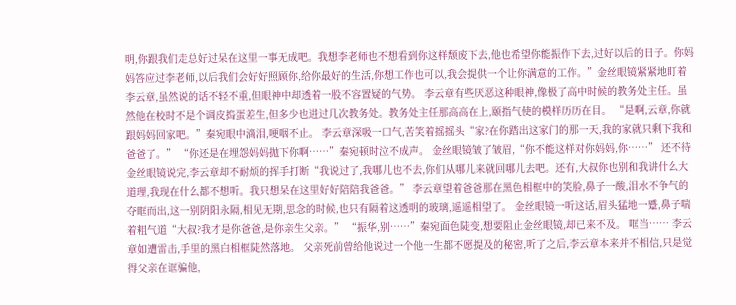明,你跟我们走总好过呆在这里一事无成吧。我想李老师也不想看到你这样颓废下去,他也希望你能振作下去,过好以后的日子。你妈妈答应过李老师,以后我们会好好照顾你,给你最好的生活,你想工作也可以,我会提供一个让你满意的工作。”金丝眼镜紧紧地盯着李云章,虽然说的话不轻不重,但眼神中却透着一股不容置疑的气势。 李云章有些厌恶这种眼神,像极了高中时候的教务处主任。虽然他在校时不是个调皮捣蛋差生,但多少也进过几次教务处。教务处主任那高高在上,颐指气使的模样历历在目。 “是啊,云章,你就跟妈妈回家吧。”秦宛眼中滴泪,哽咽不止。 李云章深吸一口气,苦笑着摇摇头“家?在你踏出这家门的那一天,我的家就只剩下我和爸爸了。” “你还是在埋怨妈妈抛下你啊……”秦宛顿时泣不成声。 金丝眼镜皱了皱眉,“你不能这样对你妈妈,你……” 还不待金丝眼镜说完,李云章却不耐烦的挥手打断“我说过了,我哪儿也不去,你们从哪儿来就回哪儿去吧。还有,大叔你也别和我讲什么大道理,我现在什么都不想听。我只想呆在这里好好陪陪我爸爸。” 李云章望着爸爸那在黑色相框中的笑脸,鼻子一酸,泪水不争气的夺眶而出,这一别阴阳永隔,相见无期,思念的时候,也只有隔着这透明的玻璃,遥遥相望了。 金丝眼镜一听这话,眉头猛地一蹙,鼻子喘着粗气道“大叔?我才是你爸爸,是你亲生父亲。” “振华,别……”秦宛面色陡变,想要阻止金丝眼镜,却已来不及。 哐当…… 李云章如遭雷击,手里的黑白相框陡然落地。 父亲死前曾给他说过一个他一生都不愿提及的秘密,听了之后,李云章本来并不相信,只是觉得父亲在诓骗他,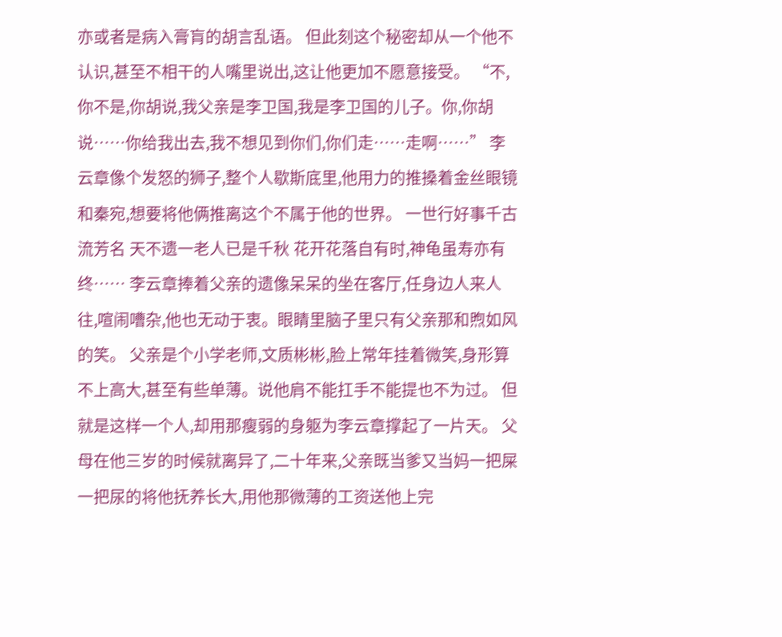亦或者是病入膏肓的胡言乱语。 但此刻这个秘密却从一个他不认识,甚至不相干的人嘴里说出,这让他更加不愿意接受。 “不,你不是,你胡说,我父亲是李卫国,我是李卫国的儿子。你,你胡说……你给我出去,我不想见到你们,你们走……走啊……” 李云章像个发怒的狮子,整个人歇斯底里,他用力的推搡着金丝眼镜和秦宛,想要将他俩推离这个不属于他的世界。 一世行好事千古流芳名 天不遗一老人已是千秋 花开花落自有时,神龟虽寿亦有终…… 李云章捧着父亲的遗像呆呆的坐在客厅,任身边人来人往,喧闹嘈杂,他也无动于衷。眼睛里脑子里只有父亲那和煦如风的笑。 父亲是个小学老师,文质彬彬,脸上常年挂着微笑,身形算不上高大,甚至有些单薄。说他肩不能扛手不能提也不为过。 但就是这样一个人,却用那瘦弱的身躯为李云章撑起了一片天。 父母在他三岁的时候就离异了,二十年来,父亲既当爹又当妈一把屎一把尿的将他抚养长大,用他那微薄的工资送他上完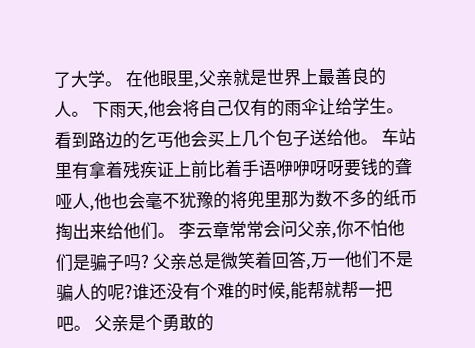了大学。 在他眼里,父亲就是世界上最善良的人。 下雨天,他会将自己仅有的雨伞让给学生。 看到路边的乞丐他会买上几个包子送给他。 车站里有拿着残疾证上前比着手语咿咿呀呀要钱的聋哑人,他也会毫不犹豫的将兜里那为数不多的纸币掏出来给他们。 李云章常常会问父亲,你不怕他们是骗子吗? 父亲总是微笑着回答,万一他们不是骗人的呢?谁还没有个难的时候,能帮就帮一把吧。 父亲是个勇敢的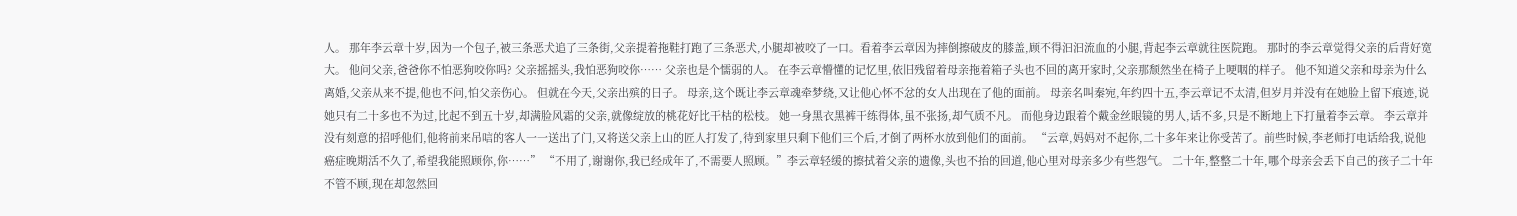人。 那年李云章十岁,因为一个包子,被三条恶犬追了三条街,父亲提着拖鞋打跑了三条恶犬,小腿却被咬了一口。看着李云章因为摔倒擦破皮的膝盖,顾不得汩汩流血的小腿,背起李云章就往医院跑。 那时的李云章觉得父亲的后背好宽大。 他问父亲,爸爸你不怕恶狗咬你吗? 父亲摇摇头,我怕恶狗咬你…… 父亲也是个懦弱的人。 在李云章懵懂的记忆里,依旧残留着母亲拖着箱子头也不回的离开家时,父亲那颓然坐在椅子上哽咽的样子。 他不知道父亲和母亲为什么离婚,父亲从来不提,他也不问,怕父亲伤心。 但就在今天,父亲出殡的日子。 母亲,这个既让李云章魂牵梦绕,又让他心怀不忿的女人出现在了他的面前。 母亲名叫秦宛,年约四十五,李云章记不太清,但岁月并没有在她脸上留下痕迹,说她只有二十多也不为过,比起不到五十岁,却满脸风霜的父亲,就像绽放的桃花好比干枯的松枝。 她一身黑衣黑裤干练得体,虽不张扬,却气质不凡。 而他身边跟着个戴金丝眼镜的男人,话不多,只是不断地上下打量着李云章。 李云章并没有刻意的招呼他们,他将前来吊唁的客人一一送出了门,又将送父亲上山的匠人打发了,待到家里只剩下他们三个后,才倒了两杯水放到他们的面前。 “云章,妈妈对不起你,二十多年来让你受苦了。前些时候,李老师打电话给我,说他癌症晚期活不久了,希望我能照顾你,你……” “不用了,谢谢你,我已经成年了,不需要人照顾。”李云章轻缓的擦拭着父亲的遗像,头也不抬的回道,他心里对母亲多少有些怨气。 二十年,整整二十年,哪个母亲会丢下自己的孩子二十年不管不顾,现在却忽然回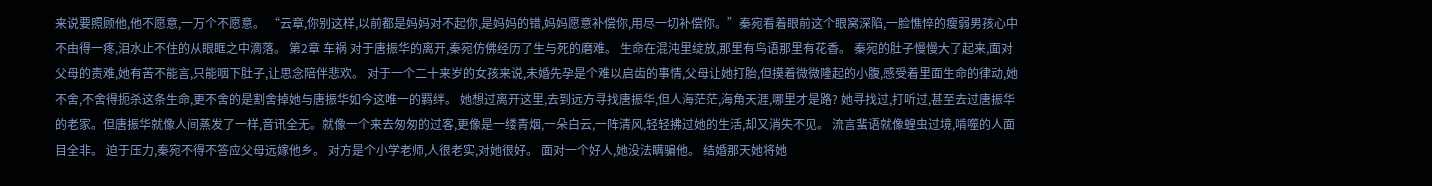来说要照顾他,他不愿意,一万个不愿意。 “云章,你别这样,以前都是妈妈对不起你,是妈妈的错,妈妈愿意补偿你,用尽一切补偿你。”秦宛看着眼前这个眼窝深陷,一脸憔悴的瘦弱男孩心中不由得一疼,泪水止不住的从眼眶之中滴落。 第2章 车祸 对于唐振华的离开,秦宛仿佛经历了生与死的磨难。 生命在混沌里绽放,那里有鸟语那里有花香。 秦宛的肚子慢慢大了起来,面对父母的责难,她有苦不能言,只能咽下肚子,让思念陪伴悲欢。 对于一个二十来岁的女孩来说,未婚先孕是个难以启齿的事情,父母让她打胎,但摸着微微隆起的小腹,感受着里面生命的律动,她不舍,不舍得扼杀这条生命,更不舍的是割舍掉她与唐振华如今这唯一的羁绊。 她想过离开这里,去到远方寻找唐振华,但人海茫茫,海角天涯,哪里才是路? 她寻找过,打听过,甚至去过唐振华的老家。但唐振华就像人间蒸发了一样,音讯全无。就像一个来去匆匆的过客,更像是一缕青烟,一朵白云,一阵清风,轻轻拂过她的生活,却又消失不见。 流言蜚语就像蝗虫过境,啃噬的人面目全非。 迫于压力,秦宛不得不答应父母远嫁他乡。 对方是个小学老师,人很老实,对她很好。 面对一个好人,她没法瞒骗他。 结婚那天她将她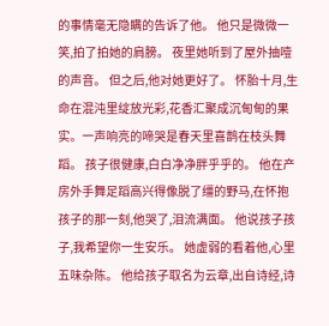的事情毫无隐瞒的告诉了他。 他只是微微一笑,拍了拍她的肩膀。 夜里她听到了屋外抽噎的声音。 但之后,他对她更好了。 怀胎十月,生命在混沌里绽放光彩,花香汇聚成沉甸甸的果实。一声响亮的啼哭是春天里喜鹊在枝头舞蹈。 孩子很健康,白白净净胖乎乎的。 他在产房外手舞足蹈高兴得像脱了缰的野马,在怀抱孩子的那一刻,他哭了,泪流满面。 他说孩子孩子,我希望你一生安乐。 她虚弱的看着他,心里五味杂陈。 他给孩子取名为云章,出自诗经,诗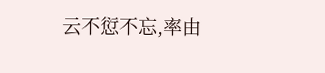云不愆不忘,率由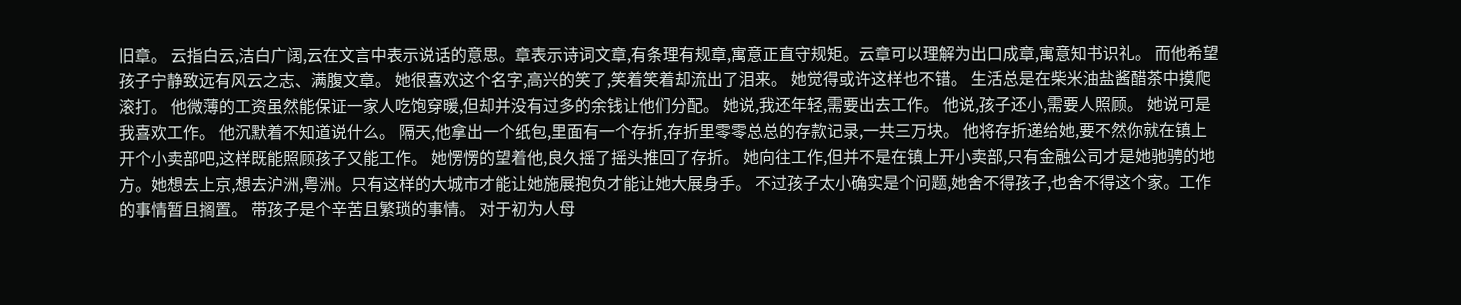旧章。 云指白云,洁白广阔,云在文言中表示说话的意思。章表示诗词文章,有条理有规章,寓意正直守规矩。云章可以理解为出口成章,寓意知书识礼。 而他希望孩子宁静致远有风云之志、满腹文章。 她很喜欢这个名字,高兴的笑了,笑着笑着却流出了泪来。 她觉得或许这样也不错。 生活总是在柴米油盐酱醋茶中摸爬滚打。 他微薄的工资虽然能保证一家人吃饱穿暖,但却并没有过多的余钱让他们分配。 她说,我还年轻,需要出去工作。 他说,孩子还小,需要人照顾。 她说可是我喜欢工作。 他沉默着不知道说什么。 隔天,他拿出一个纸包,里面有一个存折,存折里零零总总的存款记录,一共三万块。 他将存折递给她,要不然你就在镇上开个小卖部吧,这样既能照顾孩子又能工作。 她愣愣的望着他,良久摇了摇头推回了存折。 她向往工作,但并不是在镇上开小卖部,只有金融公司才是她驰骋的地方。她想去上京,想去沪洲,粤洲。只有这样的大城市才能让她施展抱负才能让她大展身手。 不过孩子太小确实是个问题,她舍不得孩子,也舍不得这个家。工作的事情暂且搁置。 带孩子是个辛苦且繁琐的事情。 对于初为人母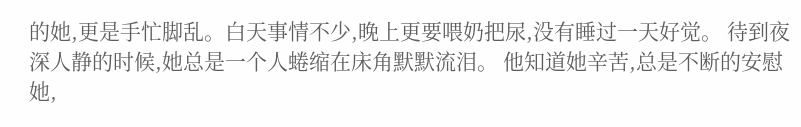的她,更是手忙脚乱。白天事情不少,晚上更要喂奶把尿,没有睡过一天好觉。 待到夜深人静的时候,她总是一个人蜷缩在床角默默流泪。 他知道她辛苦,总是不断的安慰她,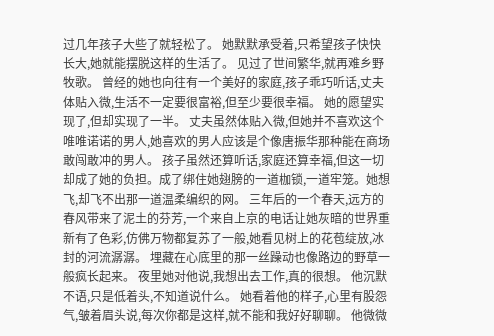过几年孩子大些了就轻松了。 她默默承受着,只希望孩子快快长大,她就能摆脱这样的生活了。 见过了世间繁华,就再难乡野牧歌。 曾经的她也向往有一个美好的家庭,孩子乖巧听话,丈夫体贴入微,生活不一定要很富裕,但至少要很幸福。 她的愿望实现了,但却实现了一半。 丈夫虽然体贴入微,但她并不喜欢这个唯唯诺诺的男人,她喜欢的男人应该是个像唐振华那种能在商场敢闯敢冲的男人。 孩子虽然还算听话,家庭还算幸福,但这一切却成了她的负担。成了绑住她翅膀的一道枷锁,一道牢笼。她想飞,却飞不出那一道温柔编织的网。 三年后的一个春天,远方的春风带来了泥土的芬芳,一个来自上京的电话让她灰暗的世界重新有了色彩,仿佛万物都复苏了一般,她看见树上的花苞绽放,冰封的河流潺潺。 埋藏在心底里的那一丝躁动也像路边的野草一般疯长起来。 夜里她对他说,我想出去工作,真的很想。 他沉默不语,只是低着头,不知道说什么。 她看着他的样子,心里有股怨气,皱着眉头说,每次你都是这样,就不能和我好好聊聊。 他微微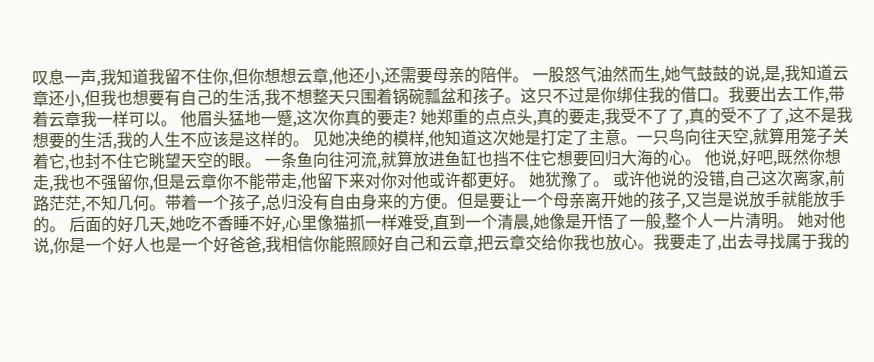叹息一声,我知道我留不住你,但你想想云章,他还小,还需要母亲的陪伴。 一股怒气油然而生,她气鼓鼓的说,是,我知道云章还小,但我也想要有自己的生活,我不想整天只围着锅碗瓢盆和孩子。这只不过是你绑住我的借口。我要出去工作,带着云章我一样可以。 他眉头猛地一蹙,这次你真的要走? 她郑重的点点头,真的要走,我受不了了,真的受不了了,这不是我想要的生活,我的人生不应该是这样的。 见她决绝的模样,他知道这次她是打定了主意。一只鸟向往天空,就算用笼子关着它,也封不住它眺望天空的眼。 一条鱼向往河流,就算放进鱼缸也挡不住它想要回归大海的心。 他说,好吧,既然你想走,我也不强留你,但是云章你不能带走,他留下来对你对他或许都更好。 她犹豫了。 或许他说的没错,自己这次离家,前路茫茫,不知几何。带着一个孩子,总归没有自由身来的方便。但是要让一个母亲离开她的孩子,又岂是说放手就能放手的。 后面的好几天,她吃不香睡不好,心里像猫抓一样难受,直到一个清晨,她像是开悟了一般,整个人一片清明。 她对他说,你是一个好人也是一个好爸爸,我相信你能照顾好自己和云章,把云章交给你我也放心。我要走了,出去寻找属于我的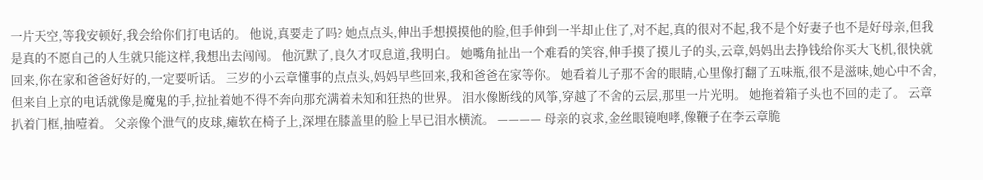一片天空,等我安顿好,我会给你们打电话的。 他说,真要走了吗? 她点点头,伸出手想摸摸他的脸,但手伸到一半却止住了,对不起,真的很对不起,我不是个好妻子也不是好母亲,但我是真的不愿自己的人生就只能这样,我想出去闯闯。 他沉默了,良久才叹息道,我明白。 她嘴角扯出一个难看的笑容,伸手摸了摸儿子的头,云章,妈妈出去挣钱给你买大飞机,很快就回来,你在家和爸爸好好的,一定要听话。 三岁的小云章懂事的点点头,妈妈早些回来,我和爸爸在家等你。 她看着儿子那不舍的眼睛,心里像打翻了五味瓶,很不是滋味,她心中不舍,但来自上京的电话就像是魔鬼的手,拉扯着她不得不奔向那充满着未知和狂热的世界。 泪水像断线的风筝,穿越了不舍的云层,那里一片光明。 她拖着箱子头也不回的走了。 云章扒着门框,抽噎着。 父亲像个泄气的皮球,瘫软在椅子上,深埋在膝盖里的脸上早已泪水横流。 ———— 母亲的哀求,金丝眼镜咆哮,像鞭子在李云章脆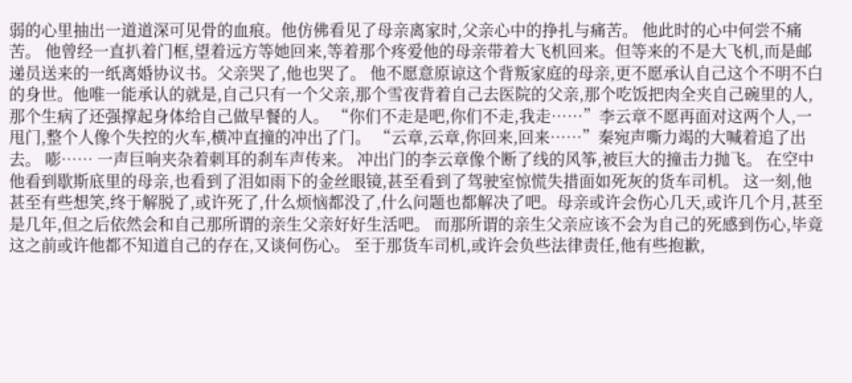弱的心里抽出一道道深可见骨的血痕。他仿佛看见了母亲离家时,父亲心中的挣扎与痛苦。 他此时的心中何尝不痛苦。 他曾经一直扒着门框,望着远方等她回来,等着那个疼爱他的母亲带着大飞机回来。但等来的不是大飞机,而是邮递员送来的一纸离婚协议书。父亲哭了,他也哭了。 他不愿意原谅这个背叛家庭的母亲,更不愿承认自己这个不明不白的身世。他唯一能承认的就是,自己只有一个父亲,那个雪夜背着自己去医院的父亲,那个吃饭把肉全夹自己碗里的人,那个生病了还强撑起身体给自己做早餐的人。 “你们不走是吧,你们不走,我走……”李云章不愿再面对这两个人,一甩门,整个人像个失控的火车,横冲直撞的冲出了门。 “云章,云章,你回来,回来……”秦宛声嘶力竭的大喊着追了出去。 嘭…… 一声巨响夹杂着刺耳的刹车声传来。 冲出门的李云章像个断了线的风筝,被巨大的撞击力抛飞。 在空中他看到歇斯底里的母亲,也看到了泪如雨下的金丝眼镜,甚至看到了驾驶室惊慌失措面如死灰的货车司机。 这一刻,他甚至有些想笑,终于解脱了,或许死了,什么烦恼都没了,什么问题也都解决了吧。母亲或许会伤心几天,或许几个月,甚至是几年,但之后依然会和自己那所谓的亲生父亲好好生活吧。 而那所谓的亲生父亲应该不会为自己的死感到伤心,毕竟这之前或许他都不知道自己的存在,又谈何伤心。 至于那货车司机,或许会负些法律责任,他有些抱歉,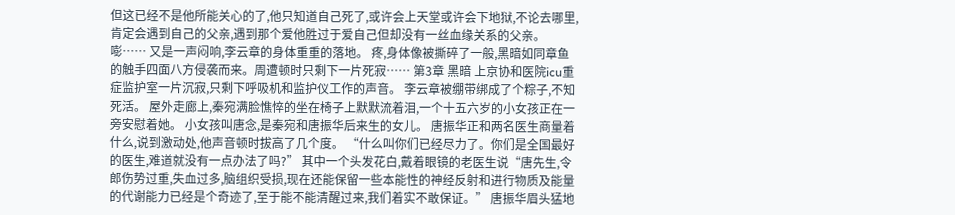但这已经不是他所能关心的了,他只知道自己死了,或许会上天堂或许会下地狱,不论去哪里,肯定会遇到自己的父亲,遇到那个爱他胜过于爱自己但却没有一丝血缘关系的父亲。 嘭…… 又是一声闷响,李云章的身体重重的落地。 疼,身体像被撕碎了一般,黑暗如同章鱼的触手四面八方侵袭而来。周遭顿时只剩下一片死寂…… 第3章 黑暗 上京协和医院icu重症监护室一片沉寂,只剩下呼吸机和监护仪工作的声音。 李云章被绷带绑成了个粽子,不知死活。 屋外走廊上,秦宛满脸憔悴的坐在椅子上默默流着泪,一个十五六岁的小女孩正在一旁安慰着她。 小女孩叫唐念,是秦宛和唐振华后来生的女儿。 唐振华正和两名医生商量着什么,说到激动处,他声音顿时拔高了几个度。 “什么叫你们已经尽力了。你们是全国最好的医生,难道就没有一点办法了吗?” 其中一个头发花白,戴着眼镜的老医生说“唐先生,令郎伤势过重,失血过多,脑组织受损,现在还能保留一些本能性的神经反射和进行物质及能量的代谢能力已经是个奇迹了,至于能不能清醒过来,我们着实不敢保证。” 唐振华眉头猛地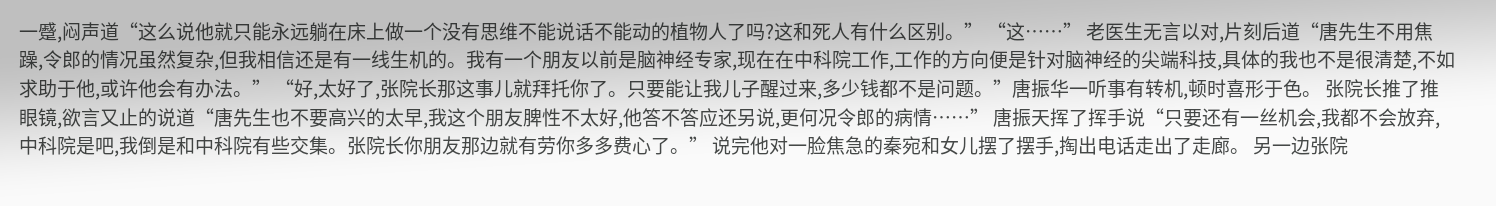一蹙,闷声道“这么说他就只能永远躺在床上做一个没有思维不能说话不能动的植物人了吗?这和死人有什么区别。” “这……” 老医生无言以对,片刻后道“唐先生不用焦躁,令郎的情况虽然复杂,但我相信还是有一线生机的。我有一个朋友以前是脑神经专家,现在在中科院工作,工作的方向便是针对脑神经的尖端科技,具体的我也不是很清楚,不如求助于他,或许他会有办法。” “好,太好了,张院长那这事儿就拜托你了。只要能让我儿子醒过来,多少钱都不是问题。”唐振华一听事有转机,顿时喜形于色。 张院长推了推眼镜,欲言又止的说道“唐先生也不要高兴的太早,我这个朋友脾性不太好,他答不答应还另说,更何况令郎的病情……” 唐振天挥了挥手说“只要还有一丝机会,我都不会放弃,中科院是吧,我倒是和中科院有些交集。张院长你朋友那边就有劳你多多费心了。” 说完他对一脸焦急的秦宛和女儿摆了摆手,掏出电话走出了走廊。 另一边张院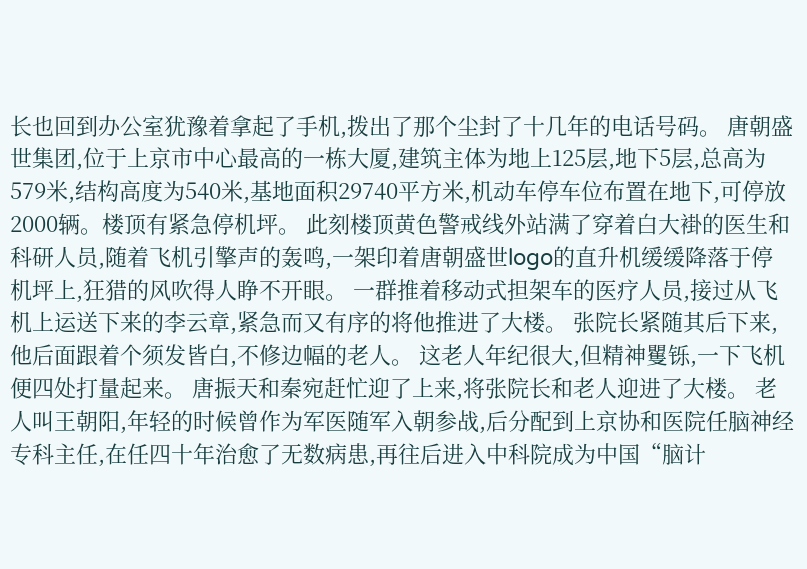长也回到办公室犹豫着拿起了手机,拨出了那个尘封了十几年的电话号码。 唐朝盛世集团,位于上京市中心最高的一栋大厦,建筑主体为地上125层,地下5层,总高为579米,结构高度为540米,基地面积29740平方米,机动车停车位布置在地下,可停放2000辆。楼顶有紧急停机坪。 此刻楼顶黄色警戒线外站满了穿着白大褂的医生和科研人员,随着飞机引擎声的轰鸣,一架印着唐朝盛世logo的直升机缓缓降落于停机坪上,狂猎的风吹得人睁不开眼。 一群推着移动式担架车的医疗人员,接过从飞机上运送下来的李云章,紧急而又有序的将他推进了大楼。 张院长紧随其后下来,他后面跟着个须发皆白,不修边幅的老人。 这老人年纪很大,但精神矍铄,一下飞机便四处打量起来。 唐振天和秦宛赶忙迎了上来,将张院长和老人迎进了大楼。 老人叫王朝阳,年轻的时候曾作为军医随军入朝参战,后分配到上京协和医院任脑神经专科主任,在任四十年治愈了无数病患,再往后进入中科院成为中国“脑计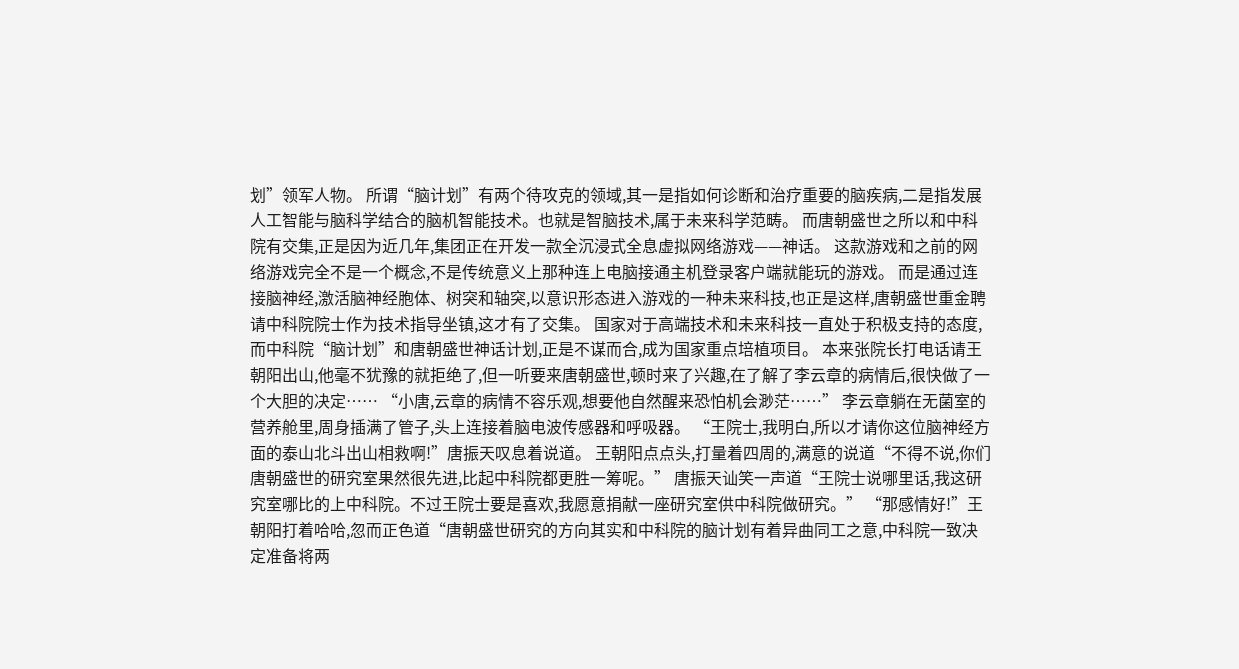划”领军人物。 所谓“脑计划”有两个待攻克的领域,其一是指如何诊断和治疗重要的脑疾病,二是指发展人工智能与脑科学结合的脑机智能技术。也就是智脑技术,属于未来科学范畴。 而唐朝盛世之所以和中科院有交集,正是因为近几年,集团正在开发一款全沉浸式全息虚拟网络游戏——神话。 这款游戏和之前的网络游戏完全不是一个概念,不是传统意义上那种连上电脑接通主机登录客户端就能玩的游戏。 而是通过连接脑神经,激活脑神经胞体、树突和轴突,以意识形态进入游戏的一种未来科技,也正是这样,唐朝盛世重金聘请中科院院士作为技术指导坐镇,这才有了交集。 国家对于高端技术和未来科技一直处于积极支持的态度,而中科院“脑计划”和唐朝盛世神话计划,正是不谋而合,成为国家重点培植项目。 本来张院长打电话请王朝阳出山,他毫不犹豫的就拒绝了,但一听要来唐朝盛世,顿时来了兴趣,在了解了李云章的病情后,很快做了一个大胆的决定…… “小唐,云章的病情不容乐观,想要他自然醒来恐怕机会渺茫……” 李云章躺在无菌室的营养舱里,周身插满了管子,头上连接着脑电波传感器和呼吸器。 “王院士,我明白,所以才请你这位脑神经方面的泰山北斗出山相救啊!”唐振天叹息着说道。 王朝阳点点头,打量着四周的,满意的说道“不得不说,你们唐朝盛世的研究室果然很先进,比起中科院都更胜一筹呢。” 唐振天讪笑一声道“王院士说哪里话,我这研究室哪比的上中科院。不过王院士要是喜欢,我愿意捐献一座研究室供中科院做研究。” “那感情好!”王朝阳打着哈哈,忽而正色道“唐朝盛世研究的方向其实和中科院的脑计划有着异曲同工之意,中科院一致决定准备将两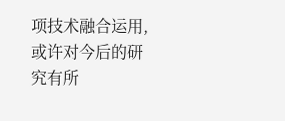项技术融合运用,或许对今后的研究有所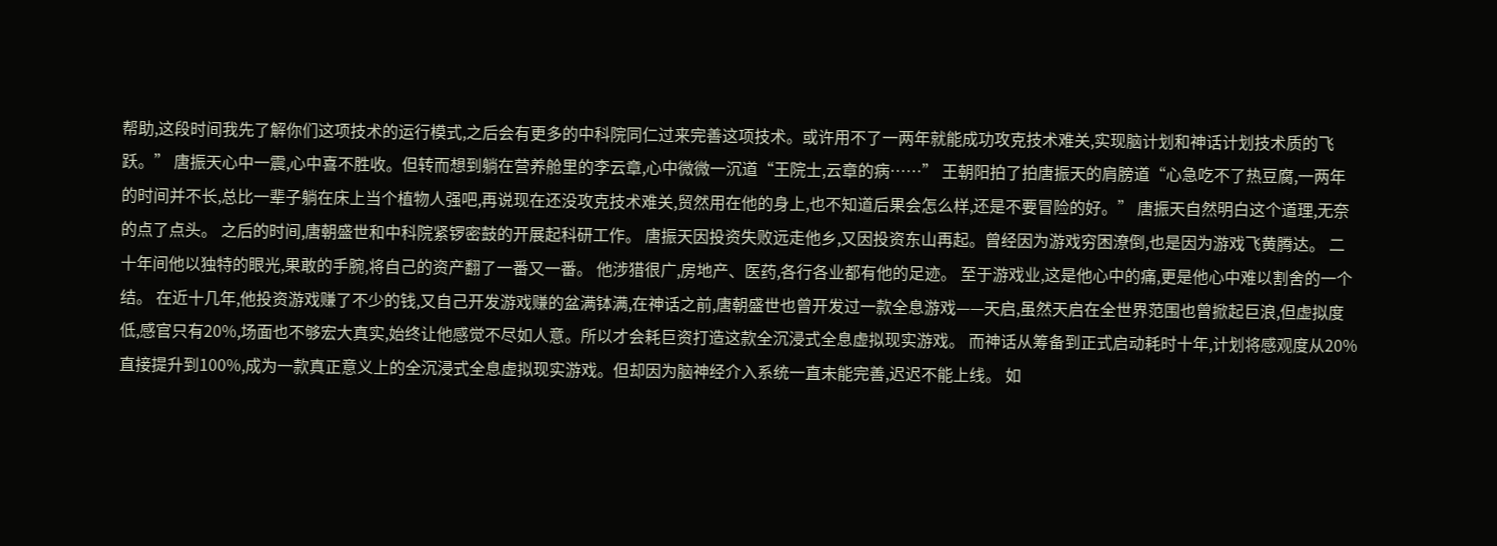帮助,这段时间我先了解你们这项技术的运行模式,之后会有更多的中科院同仁过来完善这项技术。或许用不了一两年就能成功攻克技术难关,实现脑计划和神话计划技术质的飞跃。” 唐振天心中一震,心中喜不胜收。但转而想到躺在营养舱里的李云章,心中微微一沉道“王院士,云章的病……” 王朝阳拍了拍唐振天的肩膀道“心急吃不了热豆腐,一两年的时间并不长,总比一辈子躺在床上当个植物人强吧,再说现在还没攻克技术难关,贸然用在他的身上,也不知道后果会怎么样,还是不要冒险的好。” 唐振天自然明白这个道理,无奈的点了点头。 之后的时间,唐朝盛世和中科院紧锣密鼓的开展起科研工作。 唐振天因投资失败远走他乡,又因投资东山再起。曾经因为游戏穷困潦倒,也是因为游戏飞黄腾达。 二十年间他以独特的眼光,果敢的手腕,将自己的资产翻了一番又一番。 他涉猎很广,房地产、医药,各行各业都有他的足迹。 至于游戏业,这是他心中的痛,更是他心中难以割舍的一个结。 在近十几年,他投资游戏赚了不少的钱,又自己开发游戏赚的盆满钵满,在神话之前,唐朝盛世也曾开发过一款全息游戏——天启,虽然天启在全世界范围也曾掀起巨浪,但虚拟度低,感官只有20%,场面也不够宏大真实,始终让他感觉不尽如人意。所以才会耗巨资打造这款全沉浸式全息虚拟现实游戏。 而神话从筹备到正式启动耗时十年,计划将感观度从20%直接提升到100%,成为一款真正意义上的全沉浸式全息虚拟现实游戏。但却因为脑神经介入系统一直未能完善,迟迟不能上线。 如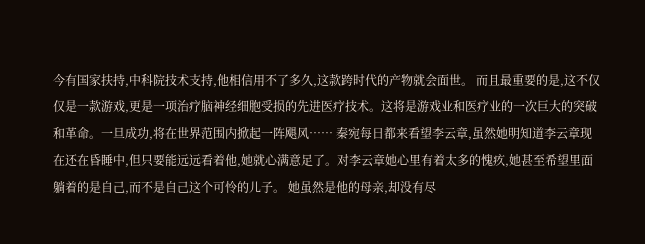今有国家扶持,中科院技术支持,他相信用不了多久,这款跨时代的产物就会面世。 而且最重要的是,这不仅仅是一款游戏,更是一项治疗脑神经细胞受损的先进医疗技术。这将是游戏业和医疗业的一次巨大的突破和革命。一旦成功,将在世界范围内掀起一阵飓风…… 秦宛每日都来看望李云章,虽然她明知道李云章现在还在昏睡中,但只要能远远看着他,她就心满意足了。对李云章她心里有着太多的愧疚,她甚至希望里面躺着的是自己,而不是自己这个可怜的儿子。 她虽然是他的母亲,却没有尽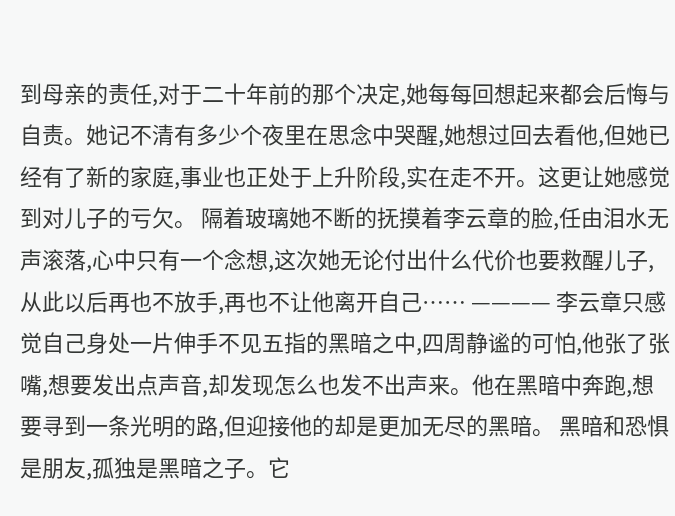到母亲的责任,对于二十年前的那个决定,她每每回想起来都会后悔与自责。她记不清有多少个夜里在思念中哭醒,她想过回去看他,但她已经有了新的家庭,事业也正处于上升阶段,实在走不开。这更让她感觉到对儿子的亏欠。 隔着玻璃她不断的抚摸着李云章的脸,任由泪水无声滚落,心中只有一个念想,这次她无论付出什么代价也要救醒儿子,从此以后再也不放手,再也不让他离开自己…… ———— 李云章只感觉自己身处一片伸手不见五指的黑暗之中,四周静谧的可怕,他张了张嘴,想要发出点声音,却发现怎么也发不出声来。他在黑暗中奔跑,想要寻到一条光明的路,但迎接他的却是更加无尽的黑暗。 黑暗和恐惧是朋友,孤独是黑暗之子。它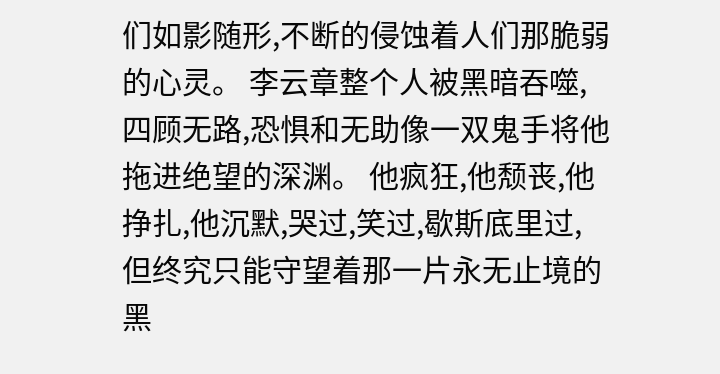们如影随形,不断的侵蚀着人们那脆弱的心灵。 李云章整个人被黑暗吞噬,四顾无路,恐惧和无助像一双鬼手将他拖进绝望的深渊。 他疯狂,他颓丧,他挣扎,他沉默,哭过,笑过,歇斯底里过,但终究只能守望着那一片永无止境的黑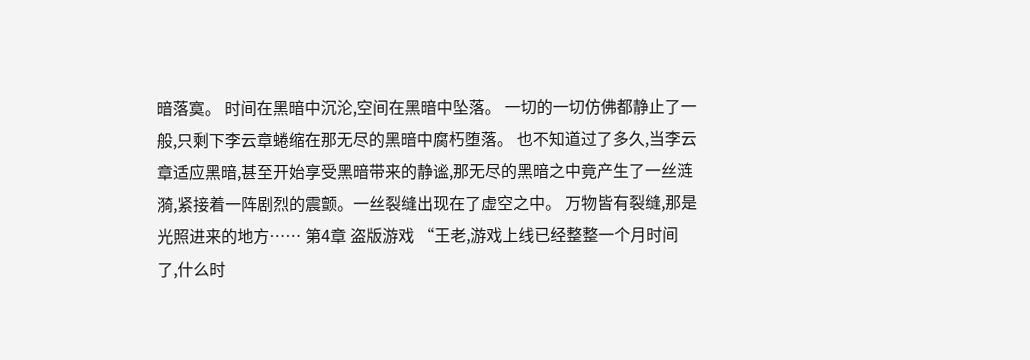暗落寞。 时间在黑暗中沉沦,空间在黑暗中坠落。 一切的一切仿佛都静止了一般,只剩下李云章蜷缩在那无尽的黑暗中腐朽堕落。 也不知道过了多久,当李云章适应黑暗,甚至开始享受黑暗带来的静谧,那无尽的黑暗之中竟产生了一丝涟漪,紧接着一阵剧烈的震颤。一丝裂缝出现在了虚空之中。 万物皆有裂缝,那是光照进来的地方…… 第4章 盗版游戏 “王老,游戏上线已经整整一个月时间了,什么时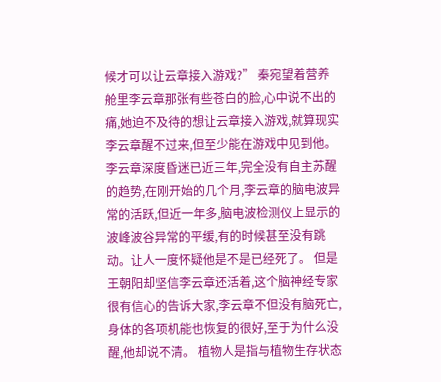候才可以让云章接入游戏?” 秦宛望着营养舱里李云章那张有些苍白的脸,心中说不出的痛,她迫不及待的想让云章接入游戏,就算现实李云章醒不过来,但至少能在游戏中见到他。 李云章深度昏迷已近三年,完全没有自主苏醒的趋势,在刚开始的几个月,李云章的脑电波异常的活跃,但近一年多,脑电波检测仪上显示的波峰波谷异常的平缓,有的时候甚至没有跳动。让人一度怀疑他是不是已经死了。 但是王朝阳却坚信李云章还活着,这个脑神经专家很有信心的告诉大家,李云章不但没有脑死亡,身体的各项机能也恢复的很好,至于为什么没醒,他却说不清。 植物人是指与植物生存状态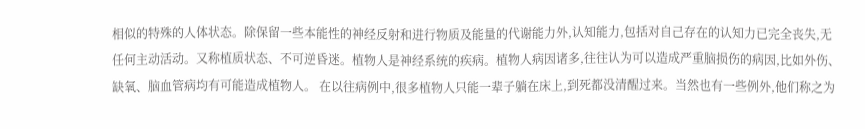相似的特殊的人体状态。除保留一些本能性的神经反射和进行物质及能量的代谢能力外,认知能力,包括对自己存在的认知力已完全丧失,无任何主动活动。又称植质状态、不可逆昏迷。植物人是神经系统的疾病。植物人病因诸多,往往认为可以造成严重脑损伤的病因,比如外伤、缺氧、脑血管病均有可能造成植物人。 在以往病例中,很多植物人只能一辈子躺在床上,到死都没清醒过来。当然也有一些例外,他们称之为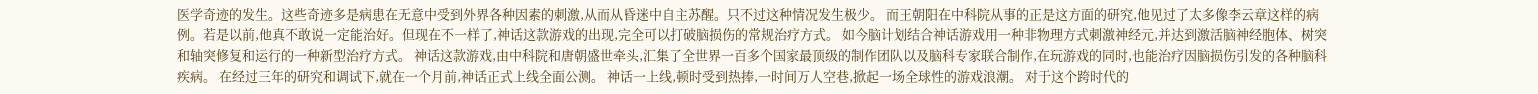医学奇迹的发生。这些奇迹多是病患在无意中受到外界各种因素的刺激,从而从昏迷中自主苏醒。只不过这种情况发生极少。 而王朝阳在中科院从事的正是这方面的研究,他见过了太多像李云章这样的病例。若是以前,他真不敢说一定能治好。但现在不一样了,神话这款游戏的出现,完全可以打破脑损伤的常规治疗方式。 如今脑计划结合神话游戏用一种非物理方式刺激神经元,并达到激活脑神经胞体、树突和轴突修复和运行的一种新型治疗方式。 神话这款游戏,由中科院和唐朝盛世牵头,汇集了全世界一百多个国家最顶级的制作团队以及脑科专家联合制作,在玩游戏的同时,也能治疗因脑损伤引发的各种脑科疾病。 在经过三年的研究和调试下,就在一个月前,神话正式上线全面公测。 神话一上线,顿时受到热捧,一时间万人空巷,掀起一场全球性的游戏浪潮。 对于这个跨时代的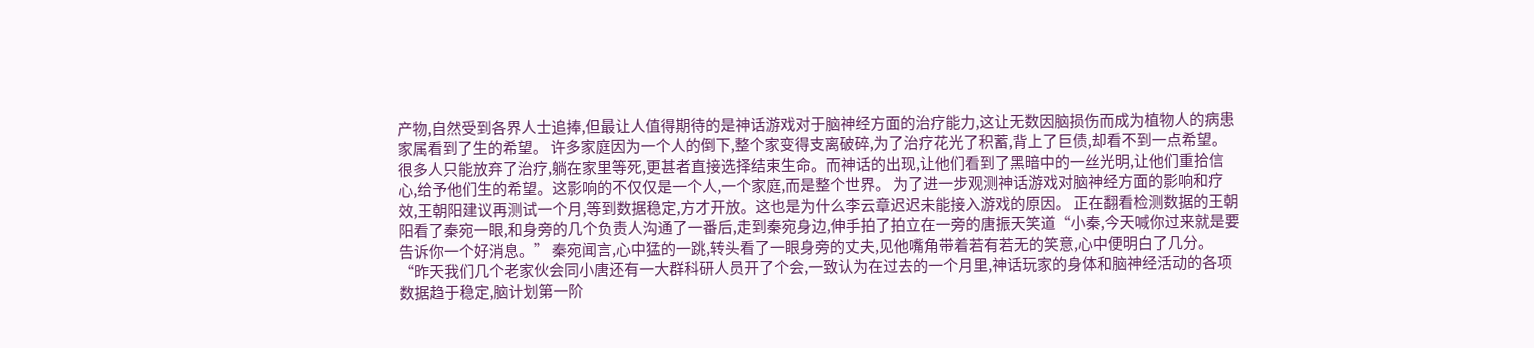产物,自然受到各界人士追捧,但最让人值得期待的是神话游戏对于脑神经方面的治疗能力,这让无数因脑损伤而成为植物人的病患家属看到了生的希望。 许多家庭因为一个人的倒下,整个家变得支离破碎,为了治疗花光了积蓄,背上了巨债,却看不到一点希望。很多人只能放弃了治疗,躺在家里等死,更甚者直接选择结束生命。而神话的出现,让他们看到了黑暗中的一丝光明,让他们重拾信心,给予他们生的希望。这影响的不仅仅是一个人,一个家庭,而是整个世界。 为了进一步观测神话游戏对脑神经方面的影响和疗效,王朝阳建议再测试一个月,等到数据稳定,方才开放。这也是为什么李云章迟迟未能接入游戏的原因。 正在翻看检测数据的王朝阳看了秦宛一眼,和身旁的几个负责人沟通了一番后,走到秦宛身边,伸手拍了拍立在一旁的唐振天笑道“小秦,今天喊你过来就是要告诉你一个好消息。” 秦宛闻言,心中猛的一跳,转头看了一眼身旁的丈夫,见他嘴角带着若有若无的笑意,心中便明白了几分。 “昨天我们几个老家伙会同小唐还有一大群科研人员开了个会,一致认为在过去的一个月里,神话玩家的身体和脑神经活动的各项数据趋于稳定,脑计划第一阶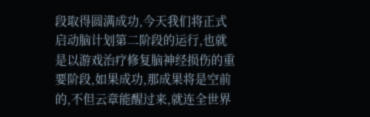段取得圆满成功,今天我们将正式启动脑计划第二阶段的运行,也就是以游戏治疗修复脑神经损伤的重要阶段,如果成功,那成果将是空前的,不但云章能醒过来,就连全世界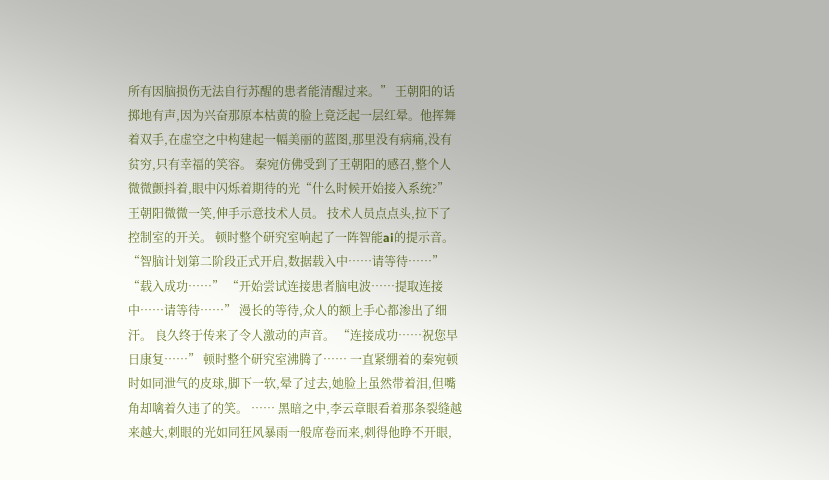所有因脑损伤无法自行苏醒的患者能清醒过来。” 王朝阳的话掷地有声,因为兴奋那原本枯黄的脸上竟泛起一层红晕。他挥舞着双手,在虚空之中构建起一幅美丽的蓝图,那里没有病痛,没有贫穷,只有幸福的笑容。 秦宛仿佛受到了王朝阳的感召,整个人微微颤抖着,眼中闪烁着期待的光“什么时候开始接入系统?” 王朝阳微微一笑,伸手示意技术人员。 技术人员点点头,拉下了控制室的开关。 顿时整个研究室响起了一阵智能ai的提示音。 “智脑计划第二阶段正式开启,数据载入中……请等待……” “载入成功……” “开始尝试连接患者脑电波……提取连接中……请等待……” 漫长的等待,众人的额上手心都渗出了细汗。 良久终于传来了令人激动的声音。 “连接成功……祝您早日康复……” 顿时整个研究室沸腾了…… 一直紧绷着的秦宛顿时如同泄气的皮球,脚下一软,晕了过去,她脸上虽然带着泪,但嘴角却噙着久违了的笑。 …… 黑暗之中,李云章眼看着那条裂缝越来越大,刺眼的光如同狂风暴雨一般席卷而来,刺得他睁不开眼,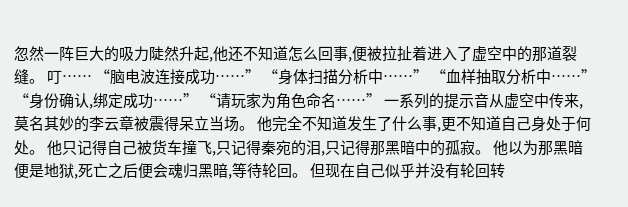忽然一阵巨大的吸力陡然升起,他还不知道怎么回事,便被拉扯着进入了虚空中的那道裂缝。 叮…… “脑电波连接成功……” “身体扫描分析中……” “血样抽取分析中……” “身份确认,绑定成功……” “请玩家为角色命名……” 一系列的提示音从虚空中传来,莫名其妙的李云章被震得呆立当场。 他完全不知道发生了什么事,更不知道自己身处于何处。 他只记得自己被货车撞飞,只记得秦宛的泪,只记得那黑暗中的孤寂。 他以为那黑暗便是地狱,死亡之后便会魂归黑暗,等待轮回。 但现在自己似乎并没有轮回转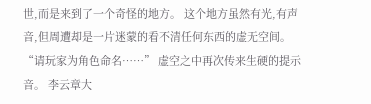世,而是来到了一个奇怪的地方。 这个地方虽然有光,有声音,但周遭却是一片迷蒙的看不清任何东西的虚无空间。 “请玩家为角色命名……” 虚空之中再次传来生硬的提示音。 李云章大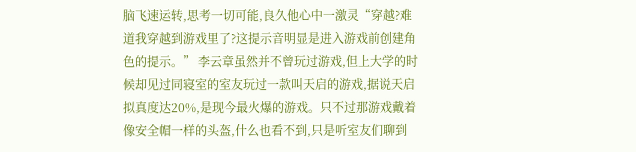脑飞速运转,思考一切可能,良久他心中一激灵“穿越?难道我穿越到游戏里了?这提示音明显是进入游戏前创建角色的提示。” 李云章虽然并不曾玩过游戏,但上大学的时候却见过同寝室的室友玩过一款叫天启的游戏,据说天启拟真度达20%,是现今最火爆的游戏。只不过那游戏戴着像安全帽一样的头盔,什么也看不到,只是听室友们聊到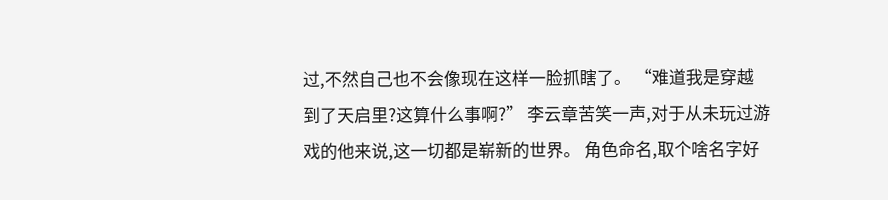过,不然自己也不会像现在这样一脸抓瞎了。 “难道我是穿越到了天启里?这算什么事啊?” 李云章苦笑一声,对于从未玩过游戏的他来说,这一切都是崭新的世界。 角色命名,取个啥名字好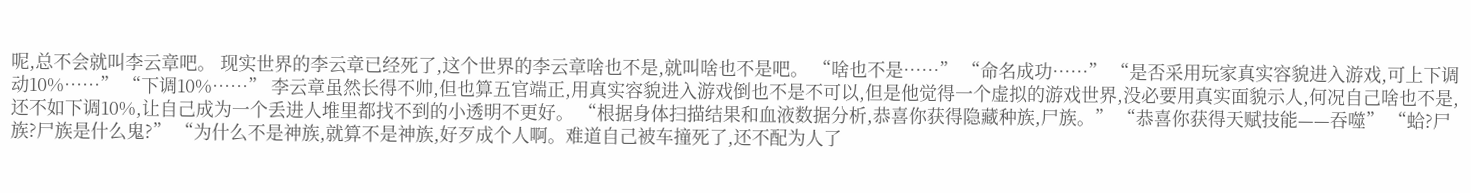呢,总不会就叫李云章吧。 现实世界的李云章已经死了,这个世界的李云章啥也不是,就叫啥也不是吧。 “啥也不是……” “命名成功……” “是否采用玩家真实容貌进入游戏,可上下调动10%……” “下调10%……” 李云章虽然长得不帅,但也算五官端正,用真实容貌进入游戏倒也不是不可以,但是他觉得一个虚拟的游戏世界,没必要用真实面貌示人,何况自己啥也不是,还不如下调10%,让自己成为一个丢进人堆里都找不到的小透明不更好。 “根据身体扫描结果和血液数据分析,恭喜你获得隐藏种族,尸族。” “恭喜你获得天赋技能——吞噬” “蛤?尸族?尸族是什么鬼?” “为什么不是神族,就算不是神族,好歹成个人啊。难道自己被车撞死了,还不配为人了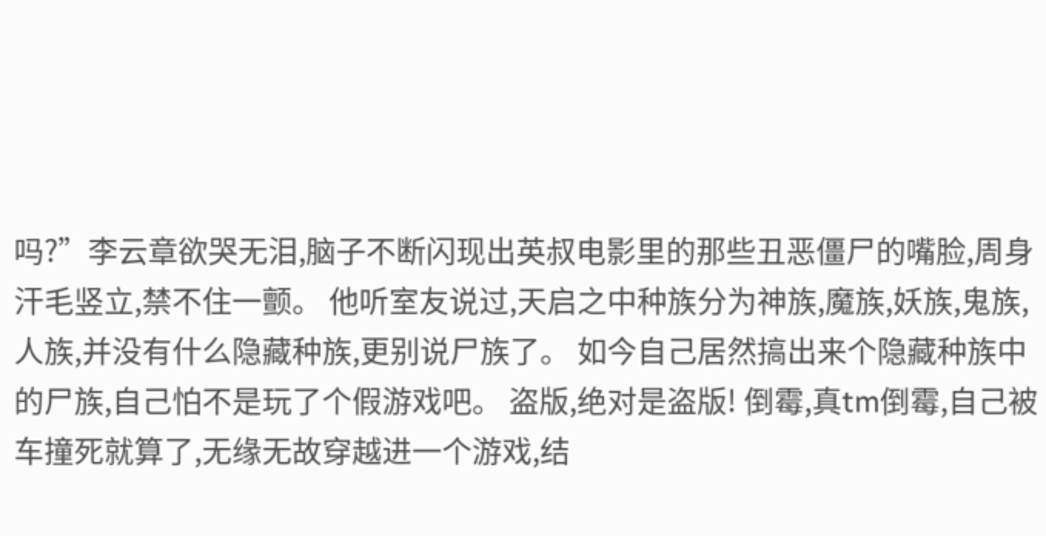吗?”李云章欲哭无泪,脑子不断闪现出英叔电影里的那些丑恶僵尸的嘴脸,周身汗毛竖立,禁不住一颤。 他听室友说过,天启之中种族分为神族,魔族,妖族,鬼族,人族,并没有什么隐藏种族,更别说尸族了。 如今自己居然搞出来个隐藏种族中的尸族,自己怕不是玩了个假游戏吧。 盗版,绝对是盗版! 倒霉,真tm倒霉,自己被车撞死就算了,无缘无故穿越进一个游戏,结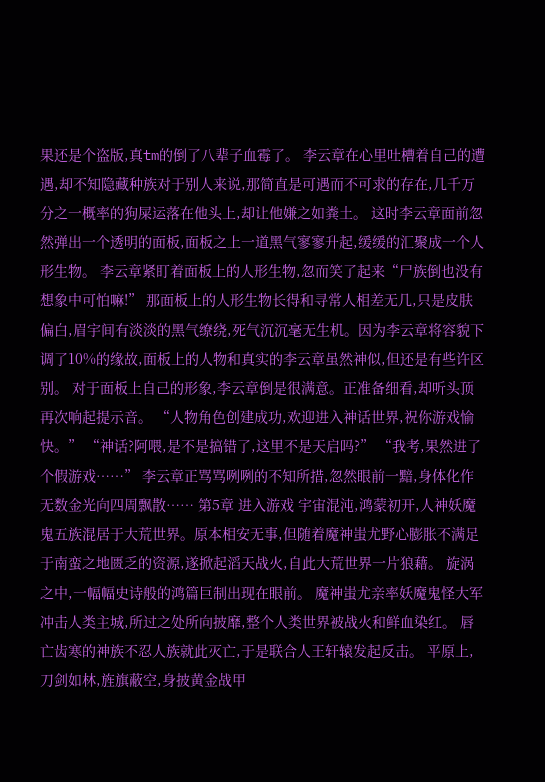果还是个盗版,真tm的倒了八辈子血霉了。 李云章在心里吐槽着自己的遭遇,却不知隐藏种族对于别人来说,那简直是可遇而不可求的存在,几千万分之一概率的狗屎运落在他头上,却让他嫌之如粪土。 这时李云章面前忽然弹出一个透明的面板,面板之上一道黑气寥寥升起,缓缓的汇聚成一个人形生物。 李云章紧盯着面板上的人形生物,忽而笑了起来“尸族倒也没有想象中可怕嘛!” 那面板上的人形生物长得和寻常人相差无几,只是皮肤偏白,眉宇间有淡淡的黑气缭绕,死气沉沉毫无生机。因为李云章将容貌下调了10%的缘故,面板上的人物和真实的李云章虽然神似,但还是有些许区别。 对于面板上自己的形象,李云章倒是很满意。正准备细看,却听头顶再次响起提示音。 “人物角色创建成功,欢迎进入神话世界,祝你游戏愉快。” “神话?阿喂,是不是搞错了,这里不是天启吗?” “我考,果然进了个假游戏……” 李云章正骂骂咧咧的不知所措,忽然眼前一黯,身体化作无数金光向四周飘散…… 第5章 进入游戏 宇宙混沌,鸿蒙初开,人神妖魔鬼五族混居于大荒世界。原本相安无事,但随着魔神蚩尤野心膨胀不满足于南蛮之地匮乏的资源,遂掀起滔天战火,自此大荒世界一片狼藉。 旋涡之中,一幅幅史诗般的鸿篇巨制出现在眼前。 魔神蚩尤亲率妖魔鬼怪大军冲击人类主城,所过之处所向披靡,整个人类世界被战火和鲜血染红。 唇亡齿寒的神族不忍人族就此灭亡,于是联合人王轩辕发起反击。 平原上,刀剑如林,旌旗蔽空,身披黄金战甲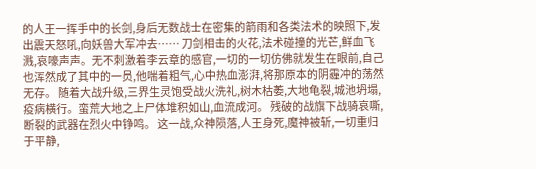的人王一挥手中的长剑,身后无数战士在密集的箭雨和各类法术的映照下,发出震天怒吼,向妖兽大军冲去…… 刀剑相击的火花,法术碰撞的光芒,鲜血飞溅,哀嚎声声。无不刺激着李云章的感官,一切的一切仿佛就发生在眼前,自己也浑然成了其中的一员,他喘着粗气,心中热血澎湃,将那原本的阴霾冲的荡然无存。 随着大战升级,三界生灵饱受战火洗礼,树木枯萎,大地龟裂,城池坍塌,疫病横行。蛮荒大地之上尸体堆积如山,血流成河。 残破的战旗下战骑哀嘶,断裂的武器在烈火中铮鸣。 这一战,众神陨落,人王身死,魔神被斩,一切重归于平静,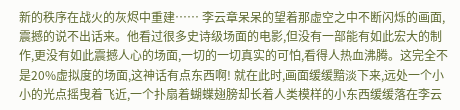新的秩序在战火的灰烬中重建…… 李云章呆呆的望着那虚空之中不断闪烁的画面,震撼的说不出话来。他看过很多史诗级场面的电影,但没有一部能有如此宏大的制作,更没有如此震撼人心的场面,一切的一切真实的可怕,看得人热血沸腾。这完全不是20%虚拟度的场面,这神话有点东西啊! 就在此时,画面缓缓黯淡下来,远处一个小小的光点摇曳着飞近,一个扑扇着蝴蝶翅膀却长着人类模样的小东西缓缓落在李云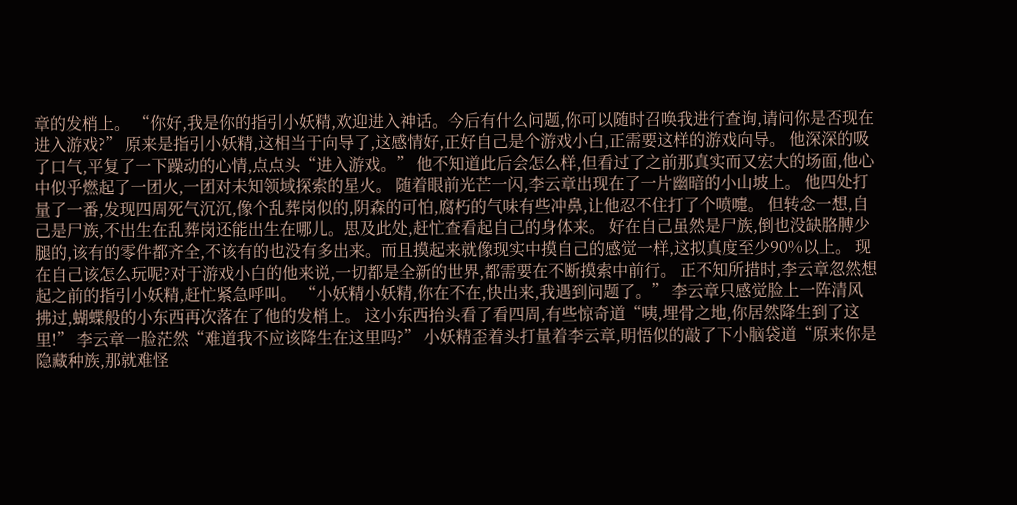章的发梢上。 “你好,我是你的指引小妖精,欢迎进入神话。今后有什么问题,你可以随时召唤我进行查询,请问你是否现在进入游戏?” 原来是指引小妖精,这相当于向导了,这感情好,正好自己是个游戏小白,正需要这样的游戏向导。 他深深的吸了口气,平复了一下躁动的心情,点点头“进入游戏。” 他不知道此后会怎么样,但看过了之前那真实而又宏大的场面,他心中似乎燃起了一团火,一团对未知领域探索的星火。 随着眼前光芒一闪,李云章出现在了一片幽暗的小山坡上。 他四处打量了一番,发现四周死气沉沉,像个乱葬岗似的,阴森的可怕,腐朽的气味有些冲鼻,让他忍不住打了个喷嚏。 但转念一想,自己是尸族,不出生在乱葬岗还能出生在哪儿。思及此处,赶忙查看起自己的身体来。 好在自己虽然是尸族,倒也没缺胳膊少腿的,该有的零件都齐全,不该有的也没有多出来。而且摸起来就像现实中摸自己的感觉一样,这拟真度至少90%以上。 现在自己该怎么玩呢?对于游戏小白的他来说,一切都是全新的世界,都需要在不断摸索中前行。 正不知所措时,李云章忽然想起之前的指引小妖精,赶忙紧急呼叫。 “小妖精小妖精,你在不在,快出来,我遇到问题了。” 李云章只感觉脸上一阵清风拂过,蝴蝶般的小东西再次落在了他的发梢上。 这小东西抬头看了看四周,有些惊奇道“咦,埋骨之地,你居然降生到了这里!” 李云章一脸茫然“难道我不应该降生在这里吗?” 小妖精歪着头打量着李云章,明悟似的敲了下小脑袋道“原来你是隐藏种族,那就难怪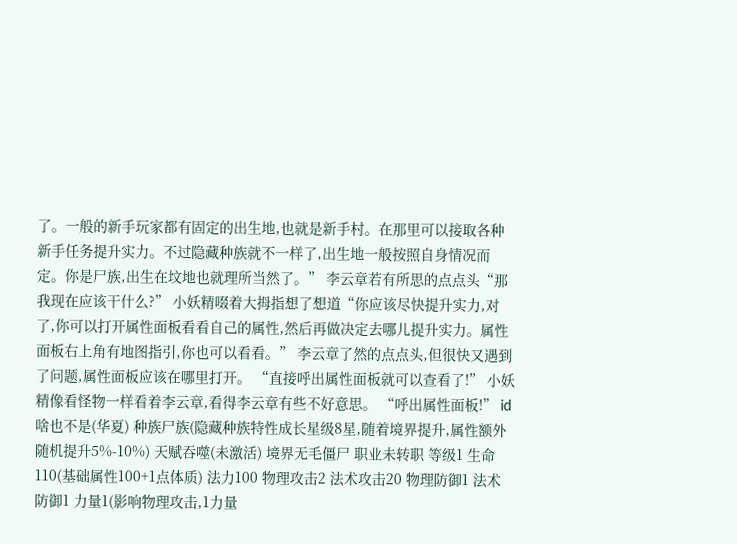了。一般的新手玩家都有固定的出生地,也就是新手村。在那里可以接取各种新手任务提升实力。不过隐藏种族就不一样了,出生地一般按照自身情况而定。你是尸族,出生在坟地也就理所当然了。” 李云章若有所思的点点头“那我现在应该干什么?” 小妖精啜着大拇指想了想道“你应该尽快提升实力,对了,你可以打开属性面板看看自己的属性,然后再做决定去哪儿提升实力。属性面板右上角有地图指引,你也可以看看。” 李云章了然的点点头,但很快又遇到了问题,属性面板应该在哪里打开。 “直接呼出属性面板就可以查看了!” 小妖精像看怪物一样看着李云章,看得李云章有些不好意思。 “呼出属性面板!” id啥也不是(华夏) 种族尸族(隐藏种族特性成长星级8星,随着境界提升,属性额外随机提升5%-10%) 天赋吞噬(未激活) 境界无毛僵尸 职业未转职 等级1 生命110(基础属性100+1点体质) 法力100 物理攻击2 法术攻击20 物理防御1 法术防御1 力量1(影响物理攻击,1力量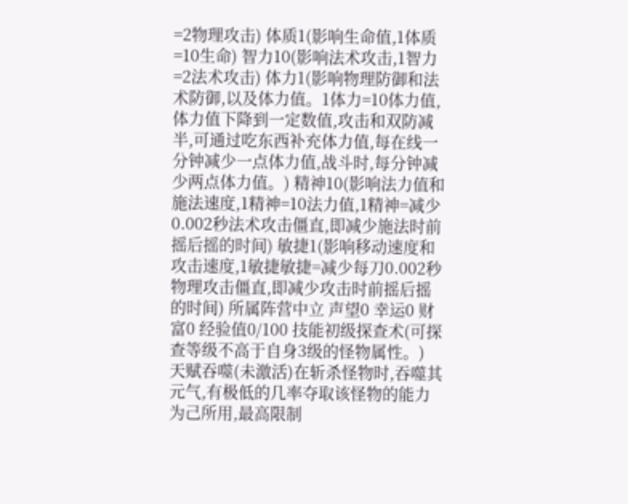=2物理攻击) 体质1(影响生命值,1体质=10生命) 智力10(影响法术攻击,1智力=2法术攻击) 体力1(影响物理防御和法术防御,以及体力值。1体力=10体力值,体力值下降到一定数值,攻击和双防减半,可通过吃东西补充体力值,每在线一分钟减少一点体力值,战斗时,每分钟减少两点体力值。) 精神10(影响法力值和施法速度,1精神=10法力值,1精神=减少0.002秒法术攻击僵直,即减少施法时前摇后摇的时间) 敏捷1(影响移动速度和攻击速度,1敏捷敏捷=减少每刀0.002秒物理攻击僵直,即减少攻击时前摇后摇的时间) 所属阵营中立 声望0 幸运0 财富0 经验值0/100 技能初级探查术(可探查等级不高于自身3级的怪物属性。) 天赋吞噬(未激活)在斩杀怪物时,吞噬其元气,有极低的几率夺取该怪物的能力为己所用,最高限制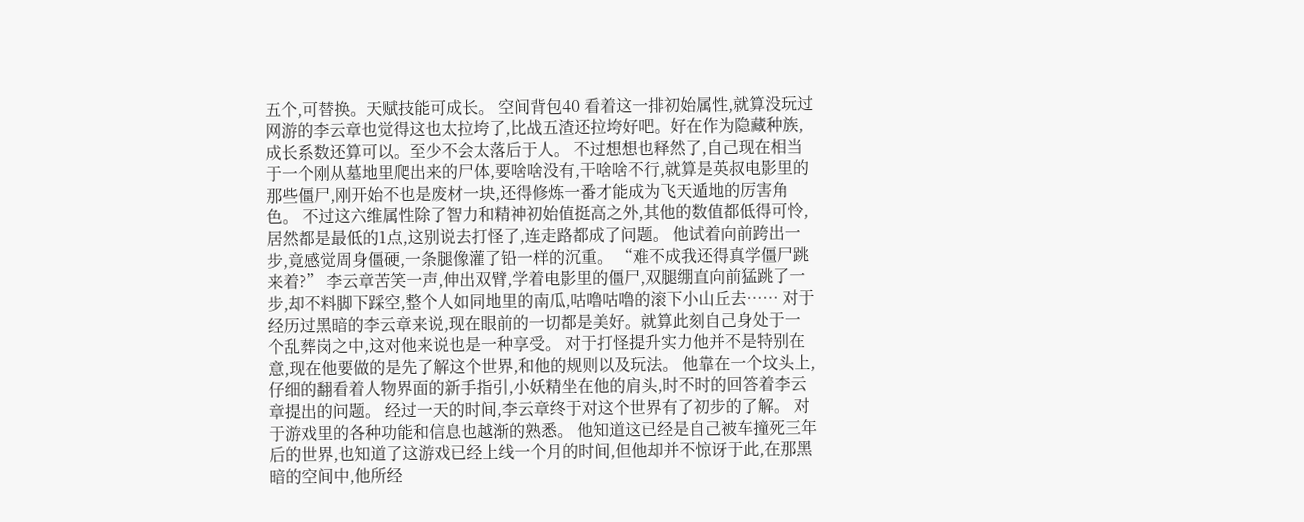五个,可替换。天赋技能可成长。 空间背包40 看着这一排初始属性,就算没玩过网游的李云章也觉得这也太拉垮了,比战五渣还拉垮好吧。好在作为隐藏种族,成长系数还算可以。至少不会太落后于人。 不过想想也释然了,自己现在相当于一个刚从墓地里爬出来的尸体,要啥啥没有,干啥啥不行,就算是英叔电影里的那些僵尸,刚开始不也是废材一块,还得修炼一番才能成为飞天遁地的厉害角色。 不过这六维属性除了智力和精神初始值挺高之外,其他的数值都低得可怜,居然都是最低的1点,这别说去打怪了,连走路都成了问题。 他试着向前跨出一步,竟感觉周身僵硬,一条腿像灌了铅一样的沉重。 “难不成我还得真学僵尸跳来着?” 李云章苦笑一声,伸出双臂,学着电影里的僵尸,双腿绷直向前猛跳了一步,却不料脚下踩空,整个人如同地里的南瓜,咕噜咕噜的滚下小山丘去…… 对于经历过黑暗的李云章来说,现在眼前的一切都是美好。就算此刻自己身处于一个乱葬岗之中,这对他来说也是一种享受。 对于打怪提升实力他并不是特别在意,现在他要做的是先了解这个世界,和他的规则以及玩法。 他靠在一个坟头上,仔细的翻看着人物界面的新手指引,小妖精坐在他的肩头,时不时的回答着李云章提出的问题。 经过一天的时间,李云章终于对这个世界有了初步的了解。 对于游戏里的各种功能和信息也越渐的熟悉。 他知道这已经是自己被车撞死三年后的世界,也知道了这游戏已经上线一个月的时间,但他却并不惊讶于此,在那黑暗的空间中,他所经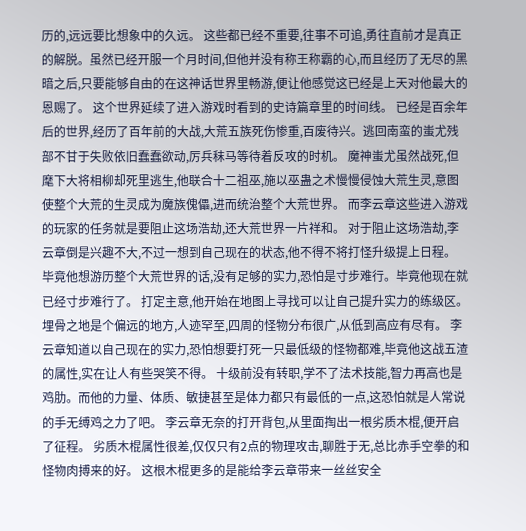历的,远远要比想象中的久远。 这些都已经不重要,往事不可追,勇往直前才是真正的解脱。虽然已经开服一个月时间,但他并没有称王称霸的心,而且经历了无尽的黑暗之后,只要能够自由的在这神话世界里畅游,便让他感觉这已经是上天对他最大的恩赐了。 这个世界延续了进入游戏时看到的史诗篇章里的时间线。 已经是百余年后的世界,经历了百年前的大战,大荒五族死伤惨重,百废待兴。逃回南蛮的蚩尤残部不甘于失败依旧蠢蠢欲动,厉兵秣马等待着反攻的时机。 魔神蚩尤虽然战死,但麾下大将相柳却死里逃生,他联合十二祖巫,施以巫蛊之术慢慢侵蚀大荒生灵,意图使整个大荒的生灵成为魔族傀儡,进而统治整个大荒世界。 而李云章这些进入游戏的玩家的任务就是要阻止这场浩劫,还大荒世界一片祥和。 对于阻止这场浩劫,李云章倒是兴趣不大,不过一想到自己现在的状态,他不得不将打怪升级提上日程。 毕竟他想游历整个大荒世界的话,没有足够的实力,恐怕是寸步难行。毕竟他现在就已经寸步难行了。 打定主意,他开始在地图上寻找可以让自己提升实力的练级区。 埋骨之地是个偏远的地方,人迹罕至,四周的怪物分布很广,从低到高应有尽有。 李云章知道以自己现在的实力,恐怕想要打死一只最低级的怪物都难,毕竟他这战五渣的属性,实在让人有些哭笑不得。 十级前没有转职,学不了法术技能,智力再高也是鸡肋。而他的力量、体质、敏捷甚至是体力都只有最低的一点,这恐怕就是人常说的手无缚鸡之力了吧。 李云章无奈的打开背包,从里面掏出一根劣质木棍,便开启了征程。 劣质木棍属性很差,仅仅只有2点的物理攻击,聊胜于无,总比赤手空拳的和怪物肉搏来的好。 这根木棍更多的是能给李云章带来一丝丝安全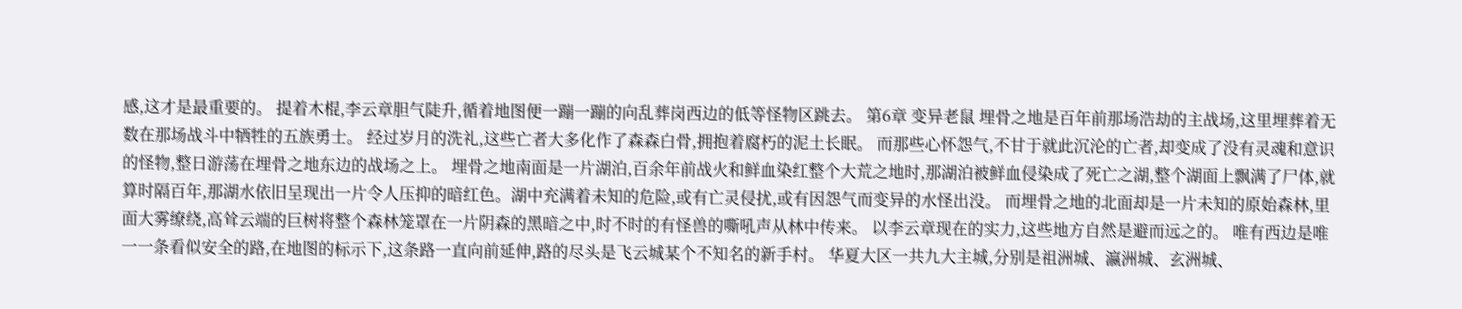感,这才是最重要的。 提着木棍,李云章胆气陡升,循着地图便一蹦一蹦的向乱葬岗西边的低等怪物区跳去。 第6章 变异老鼠 埋骨之地是百年前那场浩劫的主战场,这里埋葬着无数在那场战斗中牺牲的五族勇士。 经过岁月的洗礼,这些亡者大多化作了森森白骨,拥抱着腐朽的泥土长眠。 而那些心怀怨气,不甘于就此沉沦的亡者,却变成了没有灵魂和意识的怪物,整日游荡在埋骨之地东边的战场之上。 埋骨之地南面是一片湖泊,百余年前战火和鲜血染红整个大荒之地时,那湖泊被鲜血侵染成了死亡之湖,整个湖面上飘满了尸体,就算时隔百年,那湖水依旧呈现出一片令人压抑的暗红色。湖中充满着未知的危险,或有亡灵侵扰,或有因怨气而变异的水怪出没。 而埋骨之地的北面却是一片未知的原始森林,里面大雾缭绕,高耸云端的巨树将整个森林笼罩在一片阴森的黑暗之中,时不时的有怪兽的嘶吼声从林中传来。 以李云章现在的实力,这些地方自然是避而远之的。 唯有西边是唯一一条看似安全的路,在地图的标示下,这条路一直向前延伸,路的尽头是飞云城某个不知名的新手村。 华夏大区一共九大主城,分别是祖洲城、瀛洲城、玄洲城、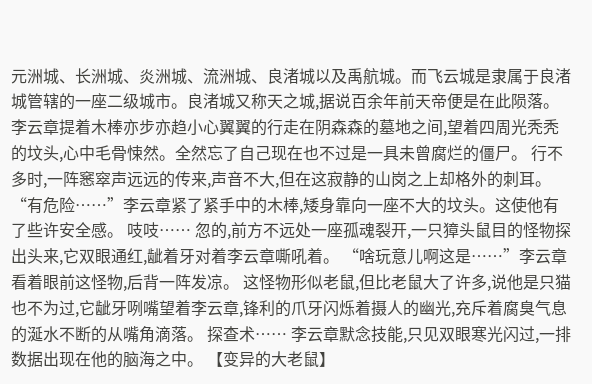元洲城、长洲城、炎洲城、流洲城、良渚城以及禹航城。而飞云城是隶属于良渚城管辖的一座二级城市。良渚城又称天之城,据说百余年前天帝便是在此陨落。 李云章提着木棒亦步亦趋小心翼翼的行走在阴森森的墓地之间,望着四周光秃秃的坟头,心中毛骨悚然。全然忘了自己现在也不过是一具未曾腐烂的僵尸。 行不多时,一阵窸窣声远远的传来,声音不大,但在这寂静的山岗之上却格外的刺耳。 “有危险……”李云章紧了紧手中的木棒,矮身靠向一座不大的坟头。这使他有了些许安全感。 吱吱…… 忽的,前方不远处一座孤魂裂开,一只獐头鼠目的怪物探出头来,它双眼通红,龇着牙对着李云章嘶吼着。 “啥玩意儿啊这是……”李云章看着眼前这怪物,后背一阵发凉。 这怪物形似老鼠,但比老鼠大了许多,说他是只猫也不为过,它龇牙咧嘴望着李云章,锋利的爪牙闪烁着摄人的幽光,充斥着腐臭气息的涎水不断的从嘴角滴落。 探查术…… 李云章默念技能,只见双眼寒光闪过,一排数据出现在他的脑海之中。 【变异的大老鼠】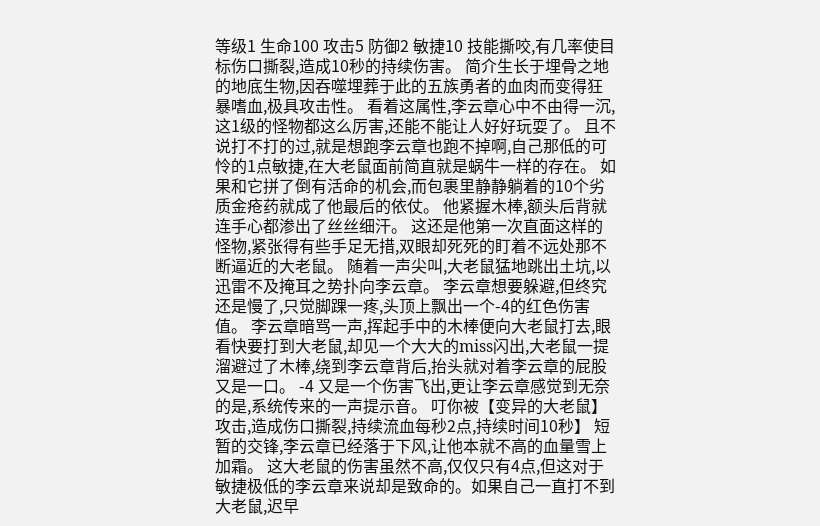等级1 生命100 攻击5 防御2 敏捷10 技能撕咬,有几率使目标伤口撕裂,造成10秒的持续伤害。 简介生长于埋骨之地的地底生物,因吞噬埋葬于此的五族勇者的血肉而变得狂暴嗜血,极具攻击性。 看着这属性,李云章心中不由得一沉,这1级的怪物都这么厉害,还能不能让人好好玩耍了。 且不说打不打的过,就是想跑李云章也跑不掉啊,自己那低的可怜的1点敏捷,在大老鼠面前简直就是蜗牛一样的存在。 如果和它拼了倒有活命的机会,而包裹里静静躺着的10个劣质金疮药就成了他最后的依仗。 他紧握木棒,额头后背就连手心都渗出了丝丝细汗。 这还是他第一次直面这样的怪物,紧张得有些手足无措,双眼却死死的盯着不远处那不断逼近的大老鼠。 随着一声尖叫,大老鼠猛地跳出土坑,以迅雷不及掩耳之势扑向李云章。 李云章想要躲避,但终究还是慢了,只觉脚踝一疼,头顶上飘出一个-4的红色伤害值。 李云章暗骂一声,挥起手中的木棒便向大老鼠打去,眼看快要打到大老鼠,却见一个大大的miss闪出,大老鼠一提溜避过了木棒,绕到李云章背后,抬头就对着李云章的屁股又是一口。 -4 又是一个伤害飞出,更让李云章感觉到无奈的是,系统传来的一声提示音。 叮你被【变异的大老鼠】攻击,造成伤口撕裂,持续流血每秒2点,持续时间10秒】 短暂的交锋,李云章已经落于下风,让他本就不高的血量雪上加霜。 这大老鼠的伤害虽然不高,仅仅只有4点,但这对于敏捷极低的李云章来说却是致命的。如果自己一直打不到大老鼠,迟早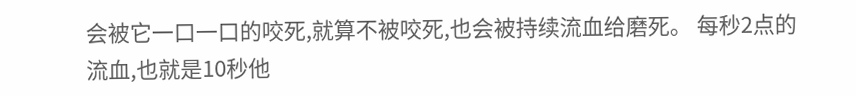会被它一口一口的咬死,就算不被咬死,也会被持续流血给磨死。 每秒2点的流血,也就是10秒他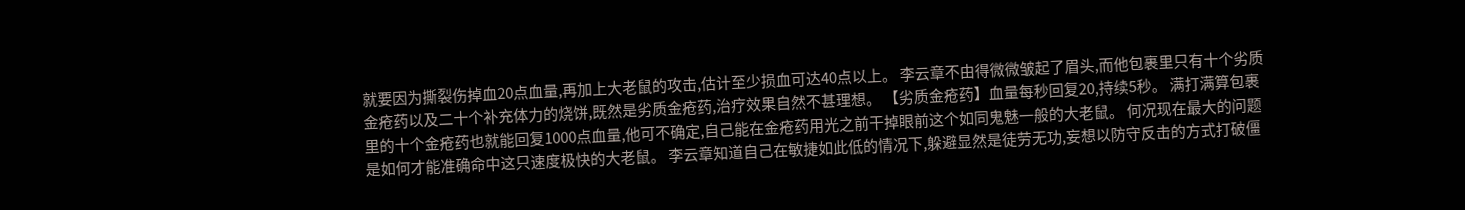就要因为撕裂伤掉血20点血量,再加上大老鼠的攻击,估计至少损血可达40点以上。 李云章不由得微微皱起了眉头,而他包裹里只有十个劣质金疮药以及二十个补充体力的烧饼,既然是劣质金疮药,治疗效果自然不甚理想。 【劣质金疮药】血量每秒回复20,持续5秒。 满打满算包裹里的十个金疮药也就能回复1000点血量,他可不确定,自己能在金疮药用光之前干掉眼前这个如同鬼魅一般的大老鼠。 何况现在最大的问题是如何才能准确命中这只速度极快的大老鼠。 李云章知道自己在敏捷如此低的情况下,躲避显然是徒劳无功,妄想以防守反击的方式打破僵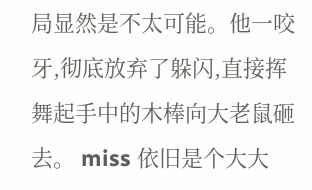局显然是不太可能。他一咬牙,彻底放弃了躲闪,直接挥舞起手中的木棒向大老鼠砸去。 miss 依旧是个大大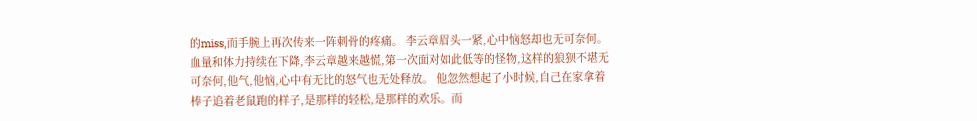的miss,而手腕上再次传来一阵刺骨的疼痛。 李云章眉头一紧,心中恼怒却也无可奈何。 血量和体力持续在下降,李云章越来越慌,第一次面对如此低等的怪物,这样的狼狈不堪无可奈何,他气,他恼,心中有无比的怒气也无处释放。 他忽然想起了小时候,自己在家拿着棒子追着老鼠跑的样子,是那样的轻松,是那样的欢乐。而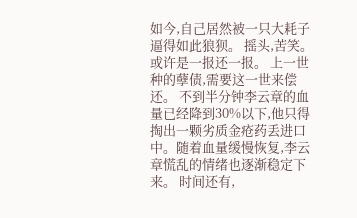如今,自己居然被一只大耗子逼得如此狼狈。 摇头,苦笑。或许是一报还一报。 上一世种的孽债,需要这一世来偿还。 不到半分钟李云章的血量已经降到30%以下,他只得掏出一颗劣质金疮药丢进口中。随着血量缓慢恢复,李云章慌乱的情绪也逐渐稳定下来。 时间还有,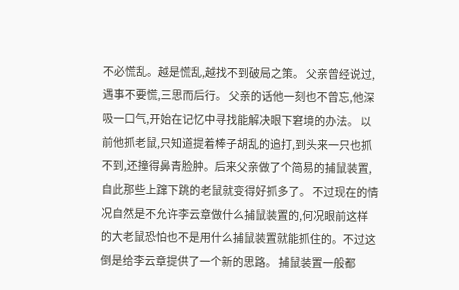不必慌乱。越是慌乱,越找不到破局之策。 父亲曾经说过,遇事不要慌,三思而后行。 父亲的话他一刻也不曾忘,他深吸一口气,开始在记忆中寻找能解决眼下窘境的办法。 以前他抓老鼠,只知道提着棒子胡乱的追打,到头来一只也抓不到,还撞得鼻青脸肿。后来父亲做了个简易的捕鼠装置,自此那些上蹿下跳的老鼠就变得好抓多了。 不过现在的情况自然是不允许李云章做什么捕鼠装置的,何况眼前这样的大老鼠恐怕也不是用什么捕鼠装置就能抓住的。不过这倒是给李云章提供了一个新的思路。 捕鼠装置一般都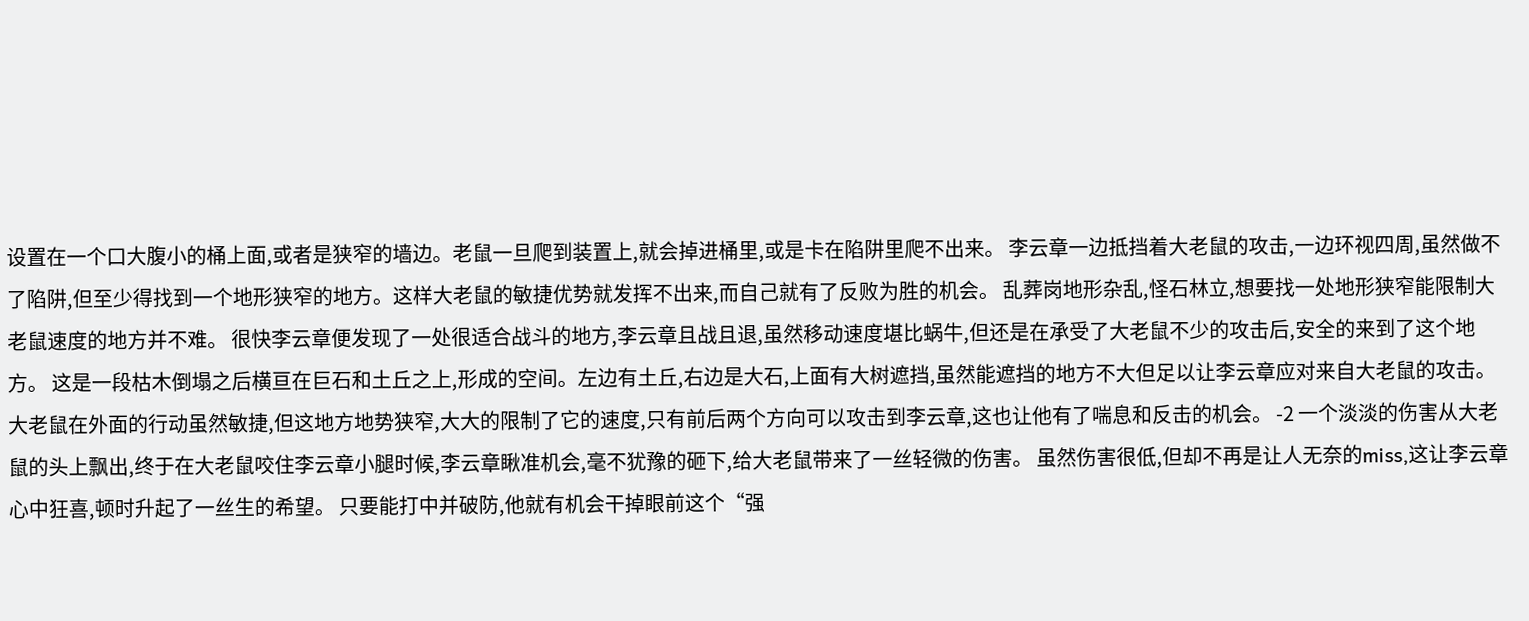设置在一个口大腹小的桶上面,或者是狭窄的墙边。老鼠一旦爬到装置上,就会掉进桶里,或是卡在陷阱里爬不出来。 李云章一边抵挡着大老鼠的攻击,一边环视四周,虽然做不了陷阱,但至少得找到一个地形狭窄的地方。这样大老鼠的敏捷优势就发挥不出来,而自己就有了反败为胜的机会。 乱葬岗地形杂乱,怪石林立,想要找一处地形狭窄能限制大老鼠速度的地方并不难。 很快李云章便发现了一处很适合战斗的地方,李云章且战且退,虽然移动速度堪比蜗牛,但还是在承受了大老鼠不少的攻击后,安全的来到了这个地方。 这是一段枯木倒塌之后横亘在巨石和土丘之上,形成的空间。左边有土丘,右边是大石,上面有大树遮挡,虽然能遮挡的地方不大但足以让李云章应对来自大老鼠的攻击。 大老鼠在外面的行动虽然敏捷,但这地方地势狭窄,大大的限制了它的速度,只有前后两个方向可以攻击到李云章,这也让他有了喘息和反击的机会。 -2 一个淡淡的伤害从大老鼠的头上飘出,终于在大老鼠咬住李云章小腿时候,李云章瞅准机会,毫不犹豫的砸下,给大老鼠带来了一丝轻微的伤害。 虽然伤害很低,但却不再是让人无奈的miss,这让李云章心中狂喜,顿时升起了一丝生的希望。 只要能打中并破防,他就有机会干掉眼前这个“强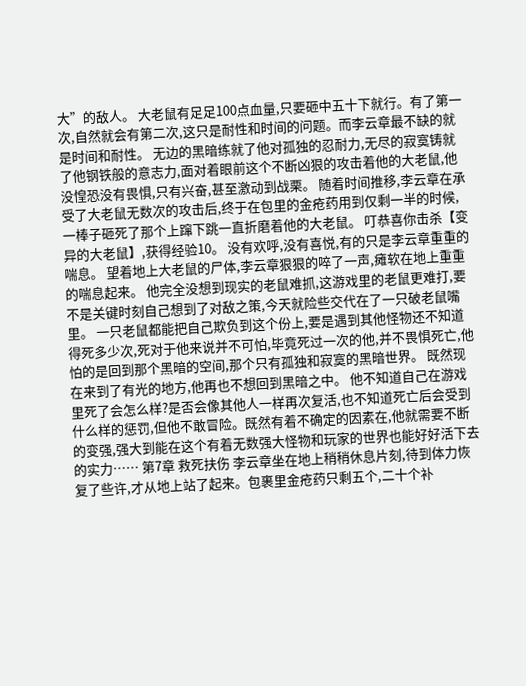大”的敌人。 大老鼠有足足100点血量,只要砸中五十下就行。有了第一次,自然就会有第二次,这只是耐性和时间的问题。而李云章最不缺的就是时间和耐性。 无边的黑暗练就了他对孤独的忍耐力,无尽的寂寞铸就了他钢铁般的意志力,面对着眼前这个不断凶狠的攻击着他的大老鼠,他没惶恐没有畏惧,只有兴奋,甚至激动到战栗。 随着时间推移,李云章在承受了大老鼠无数次的攻击后,终于在包里的金疮药用到仅剩一半的时候,一棒子砸死了那个上蹿下跳一直折磨着他的大老鼠。 叮恭喜你击杀【变异的大老鼠】,获得经验10。 没有欢呼,没有喜悦,有的只是李云章重重的喘息。 望着地上大老鼠的尸体,李云章狠狠的啐了一声,瘫软在地上重重的喘息起来。 他完全没想到现实的老鼠难抓,这游戏里的老鼠更难打,要不是关键时刻自己想到了对敌之策,今天就险些交代在了一只破老鼠嘴里。 一只老鼠都能把自己欺负到这个份上,要是遇到其他怪物还不知道得死多少次,死对于他来说并不可怕,毕竟死过一次的他,并不畏惧死亡,他怕的是回到那个黑暗的空间,那个只有孤独和寂寞的黑暗世界。 既然现在来到了有光的地方,他再也不想回到黑暗之中。 他不知道自己在游戏里死了会怎么样?是否会像其他人一样再次复活,也不知道死亡后会受到什么样的惩罚,但他不敢冒险。既然有着不确定的因素在,他就需要不断的变强,强大到能在这个有着无数强大怪物和玩家的世界也能好好活下去的实力…… 第7章 救死扶伤 李云章坐在地上稍稍休息片刻,待到体力恢复了些许,才从地上站了起来。包裹里金疮药只剩五个,二十个补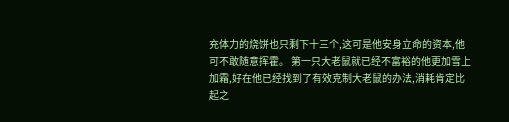充体力的烧饼也只剩下十三个,这可是他安身立命的资本,他可不敢随意挥霍。 第一只大老鼠就已经不富裕的他更加雪上加霜,好在他已经找到了有效克制大老鼠的办法,消耗肯定比起之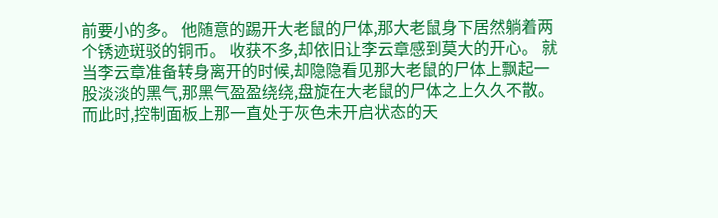前要小的多。 他随意的踢开大老鼠的尸体,那大老鼠身下居然躺着两个锈迹斑驳的铜币。 收获不多,却依旧让李云章感到莫大的开心。 就当李云章准备转身离开的时候,却隐隐看见那大老鼠的尸体上飘起一股淡淡的黑气,那黑气盈盈绕绕,盘旋在大老鼠的尸体之上久久不散。 而此时,控制面板上那一直处于灰色未开启状态的天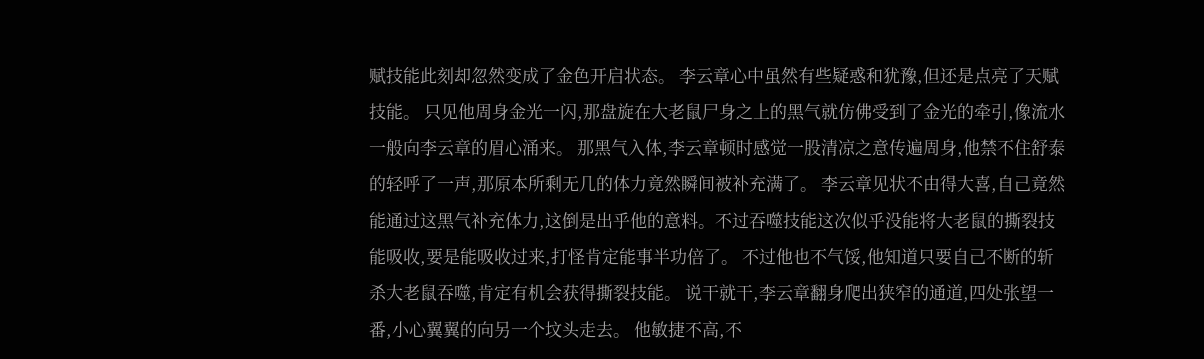赋技能此刻却忽然变成了金色开启状态。 李云章心中虽然有些疑惑和犹豫,但还是点亮了天赋技能。 只见他周身金光一闪,那盘旋在大老鼠尸身之上的黑气就仿佛受到了金光的牵引,像流水一般向李云章的眉心涌来。 那黑气入体,李云章顿时感觉一股清凉之意传遍周身,他禁不住舒泰的轻呼了一声,那原本所剩无几的体力竟然瞬间被补充满了。 李云章见状不由得大喜,自己竟然能通过这黑气补充体力,这倒是出乎他的意料。不过吞噬技能这次似乎没能将大老鼠的撕裂技能吸收,要是能吸收过来,打怪肯定能事半功倍了。 不过他也不气馁,他知道只要自己不断的斩杀大老鼠吞噬,肯定有机会获得撕裂技能。 说干就干,李云章翻身爬出狭窄的通道,四处张望一番,小心翼翼的向另一个坟头走去。 他敏捷不高,不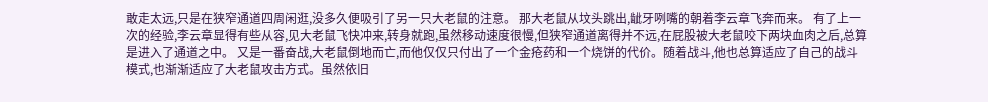敢走太远,只是在狭窄通道四周闲逛,没多久便吸引了另一只大老鼠的注意。 那大老鼠从坟头跳出,龇牙咧嘴的朝着李云章飞奔而来。 有了上一次的经验,李云章显得有些从容,见大老鼠飞快冲来,转身就跑,虽然移动速度很慢,但狭窄通道离得并不远,在屁股被大老鼠咬下两块血肉之后,总算是进入了通道之中。 又是一番奋战,大老鼠倒地而亡,而他仅仅只付出了一个金疮药和一个烧饼的代价。随着战斗,他也总算适应了自己的战斗模式,也渐渐适应了大老鼠攻击方式。虽然依旧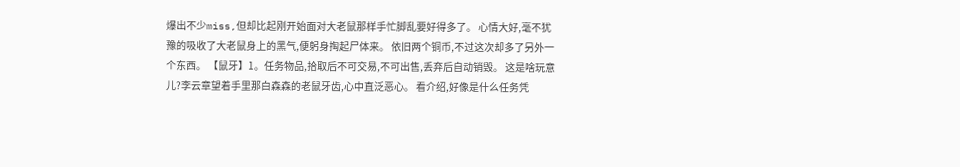爆出不少miss,但却比起刚开始面对大老鼠那样手忙脚乱要好得多了。 心情大好,毫不犹豫的吸收了大老鼠身上的黑气,便躬身掏起尸体来。 依旧两个铜币,不过这次却多了另外一个东西。 【鼠牙】1。任务物品,拾取后不可交易,不可出售,丢弃后自动销毁。 这是啥玩意儿?李云章望着手里那白森森的老鼠牙齿,心中直泛恶心。 看介绍,好像是什么任务凭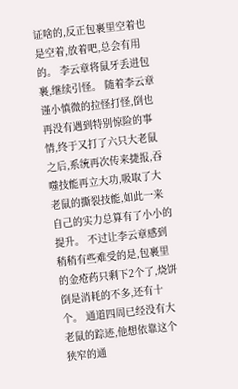证啥的,反正包裹里空着也是空着,放着吧,总会有用的。 李云章将鼠牙丢进包裹,继续引怪。 随着李云章谨小慎微的拉怪打怪,倒也再没有遇到特别惊险的事情,终于又打了六只大老鼠之后,系统再次传来捷报,吞噬技能再立大功,吸取了大老鼠的撕裂技能,如此一来自己的实力总算有了小小的提升。 不过让李云章感到稍稍有些难受的是,包裹里的金疮药只剩下2个了,烧饼倒是消耗的不多,还有十个。 通道四周已经没有大老鼠的踪迹,他想依靠这个狭窄的通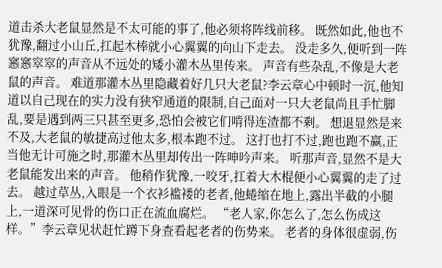道击杀大老鼠显然是不太可能的事了,他必须将阵线前移。 既然如此,他也不犹豫,翻过小山丘,扛起木棒就小心翼翼的向山下走去。 没走多久,便听到一阵窸窸窣窣的声音从不远处的矮小灌木丛里传来。 声音有些杂乱,不像是大老鼠的声音。 难道那灌木丛里隐藏着好几只大老鼠?李云章心中顿时一沉,他知道以自己现在的实力没有狭窄通道的限制,自己面对一只大老鼠尚且手忙脚乱,要是遇到两三只甚至更多,恐怕会被它们啃得连渣都不剩。 想退显然是来不及,大老鼠的敏捷高过他太多,根本跑不过。 这打也打不过,跑也跑不赢,正当他无计可施之时,那灌木丛里却传出一阵呻吟声来。 听那声音,显然不是大老鼠能发出来的声音。 他稍作犹豫,一咬牙,扛着大木棍便小心翼翼的走了过去。 越过草丛,入眼是一个衣衫褴褛的老者,他蜷缩在地上,露出半截的小腿上,一道深可见骨的伤口正在流血腐烂。 “老人家,你怎么了,怎么伤成这样。”李云章见状赶忙蹲下身查看起老者的伤势来。 老者的身体很虚弱,伤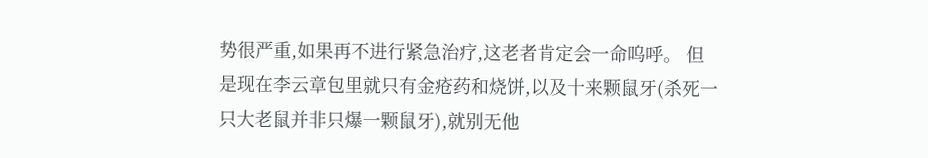势很严重,如果再不进行紧急治疗,这老者肯定会一命呜呼。 但是现在李云章包里就只有金疮药和烧饼,以及十来颗鼠牙(杀死一只大老鼠并非只爆一颗鼠牙),就别无他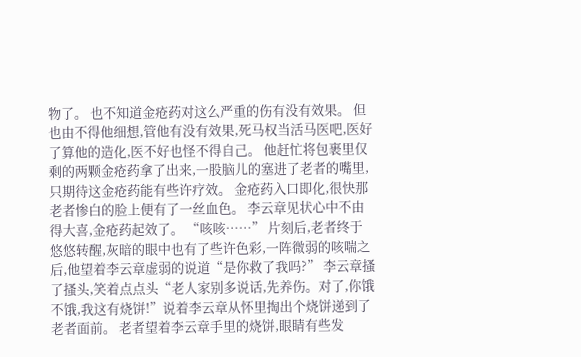物了。 也不知道金疮药对这么严重的伤有没有效果。 但也由不得他细想,管他有没有效果,死马权当活马医吧,医好了算他的造化,医不好也怪不得自己。 他赶忙将包裹里仅剩的两颗金疮药拿了出来,一股脑儿的塞进了老者的嘴里,只期待这金疮药能有些许疗效。 金疮药入口即化,很快那老者惨白的脸上便有了一丝血色。 李云章见状心中不由得大喜,金疮药起效了。 “咳咳……” 片刻后,老者终于悠悠转醒,灰暗的眼中也有了些许色彩,一阵微弱的咳喘之后,他望着李云章虚弱的说道“是你救了我吗?” 李云章搔了搔头,笑着点点头“老人家别多说话,先养伤。对了,你饿不饿,我这有烧饼!”说着李云章从怀里掏出个烧饼递到了老者面前。 老者望着李云章手里的烧饼,眼睛有些发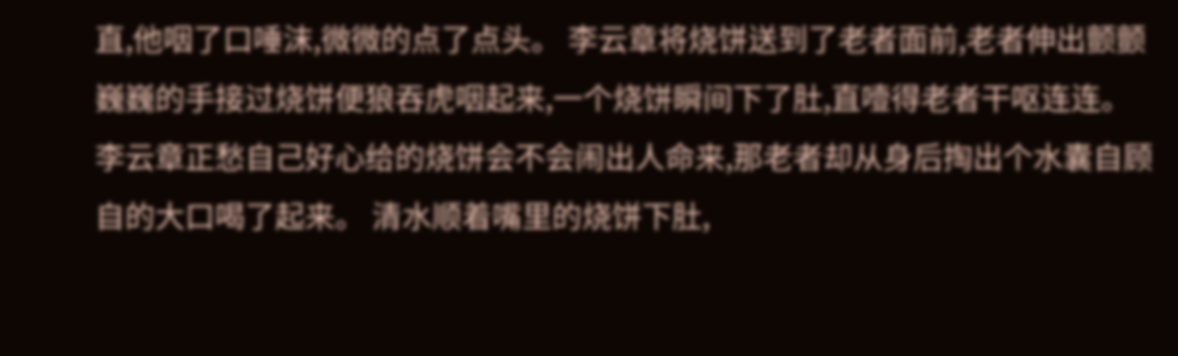直,他咽了口唾沫,微微的点了点头。 李云章将烧饼送到了老者面前,老者伸出颤颤巍巍的手接过烧饼便狼吞虎咽起来,一个烧饼瞬间下了肚,直噎得老者干呕连连。 李云章正愁自己好心给的烧饼会不会闹出人命来,那老者却从身后掏出个水囊自顾自的大口喝了起来。 清水顺着嘴里的烧饼下肚,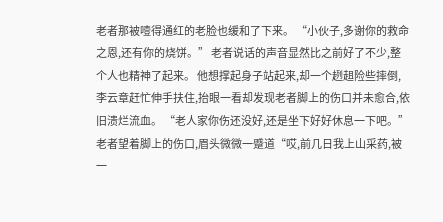老者那被噎得通红的老脸也缓和了下来。 “小伙子,多谢你的救命之恩,还有你的烧饼。” 老者说话的声音显然比之前好了不少,整个人也精神了起来。 他想撑起身子站起来,却一个趔趄险些摔倒,李云章赶忙伸手扶住,抬眼一看却发现老者脚上的伤口并未愈合,依旧溃烂流血。 “老人家你伤还没好,还是坐下好好休息一下吧。” 老者望着脚上的伤口,眉头微微一蹙道“哎,前几日我上山采药,被一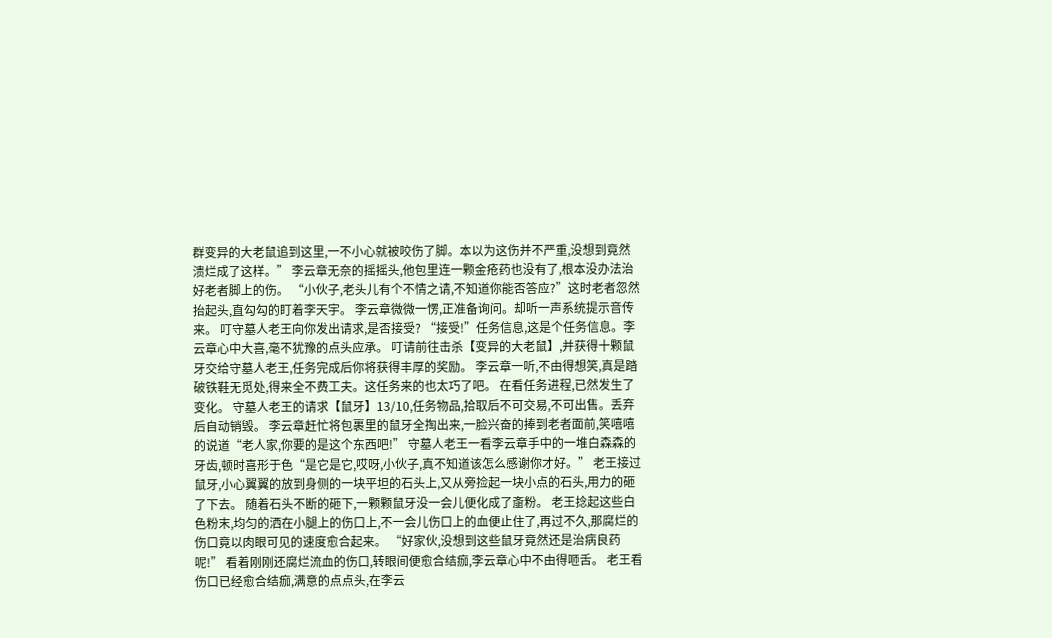群变异的大老鼠追到这里,一不小心就被咬伤了脚。本以为这伤并不严重,没想到竟然溃烂成了这样。” 李云章无奈的摇摇头,他包里连一颗金疮药也没有了,根本没办法治好老者脚上的伤。 “小伙子,老头儿有个不情之请,不知道你能否答应?”这时老者忽然抬起头,直勾勾的盯着李天宇。 李云章微微一愣,正准备询问。却听一声系统提示音传来。 叮守墓人老王向你发出请求,是否接受? “接受!”任务信息,这是个任务信息。李云章心中大喜,毫不犹豫的点头应承。 叮请前往击杀【变异的大老鼠】,并获得十颗鼠牙交给守墓人老王,任务完成后你将获得丰厚的奖励。 李云章一听,不由得想笑,真是踏破铁鞋无觅处,得来全不费工夫。这任务来的也太巧了吧。 在看任务进程,已然发生了变化。 守墓人老王的请求【鼠牙】13/10,任务物品,拾取后不可交易,不可出售。丢弃后自动销毁。 李云章赶忙将包裹里的鼠牙全掏出来,一脸兴奋的捧到老者面前,笑嘻嘻的说道“老人家,你要的是这个东西吧!” 守墓人老王一看李云章手中的一堆白森森的牙齿,顿时喜形于色“是它是它,哎呀,小伙子,真不知道该怎么感谢你才好。” 老王接过鼠牙,小心翼翼的放到身侧的一块平坦的石头上,又从旁捡起一块小点的石头,用力的砸了下去。 随着石头不断的砸下,一颗颗鼠牙没一会儿便化成了齑粉。 老王捻起这些白色粉末,均匀的洒在小腿上的伤口上,不一会儿伤口上的血便止住了,再过不久,那腐烂的伤口竟以肉眼可见的速度愈合起来。 “好家伙,没想到这些鼠牙竟然还是治病良药呢!” 看着刚刚还腐烂流血的伤口,转眼间便愈合结痂,李云章心中不由得咂舌。 老王看伤口已经愈合结痂,满意的点点头,在李云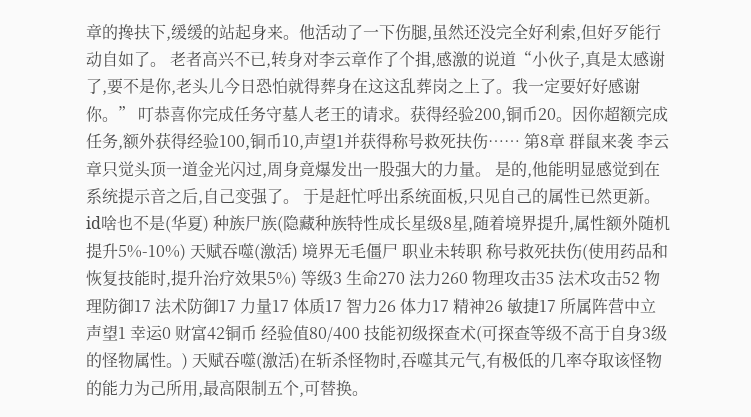章的搀扶下,缓缓的站起身来。他活动了一下伤腿,虽然还没完全好利索,但好歹能行动自如了。 老者高兴不已,转身对李云章作了个揖,感激的说道“小伙子,真是太感谢了,要不是你,老头儿今日恐怕就得葬身在这这乱葬岗之上了。我一定要好好感谢你。” 叮恭喜你完成任务守墓人老王的请求。获得经验200,铜币20。因你超额完成任务,额外获得经验100,铜币10,声望1并获得称号救死扶伤…… 第8章 群鼠来袭 李云章只觉头顶一道金光闪过,周身竟爆发出一股强大的力量。 是的,他能明显感觉到在系统提示音之后,自己变强了。 于是赶忙呼出系统面板,只见自己的属性已然更新。 id啥也不是(华夏) 种族尸族(隐藏种族特性成长星级8星,随着境界提升,属性额外随机提升5%-10%) 天赋吞噬(激活) 境界无毛僵尸 职业未转职 称号救死扶伤(使用药品和恢复技能时,提升治疗效果5%) 等级3 生命270 法力260 物理攻击35 法术攻击52 物理防御17 法术防御17 力量17 体质17 智力26 体力17 精神26 敏捷17 所属阵营中立 声望1 幸运0 财富42铜币 经验值80/400 技能初级探查术(可探查等级不高于自身3级的怪物属性。) 天赋吞噬(激活)在斩杀怪物时,吞噬其元气,有极低的几率夺取该怪物的能力为己所用,最高限制五个,可替换。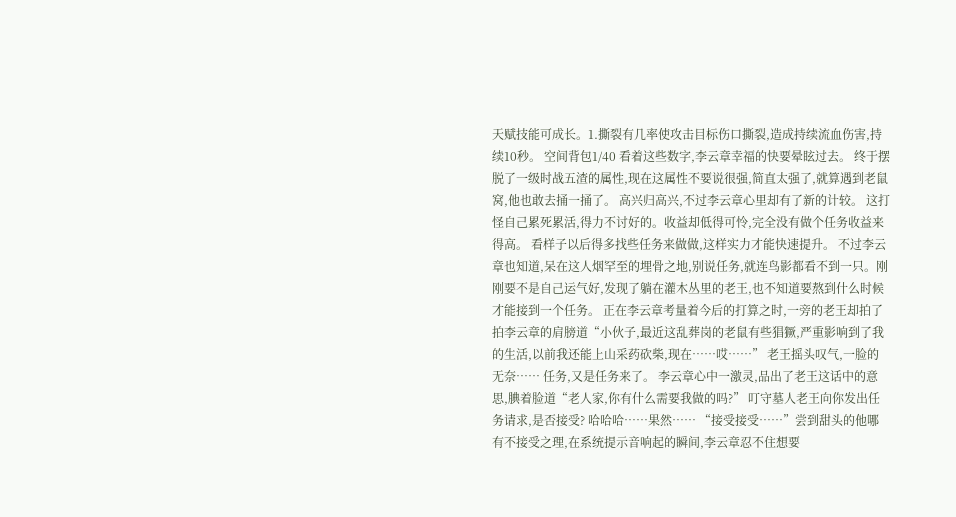天赋技能可成长。1.撕裂有几率使攻击目标伤口撕裂,造成持续流血伤害,持续10秒。 空间背包1/40 看着这些数字,李云章幸福的快要晕眩过去。 终于摆脱了一级时战五渣的属性,现在这属性不要说很强,简直太强了,就算遇到老鼠窝,他也敢去捅一捅了。 高兴归高兴,不过李云章心里却有了新的计较。 这打怪自己累死累活,得力不讨好的。收益却低得可怜,完全没有做个任务收益来得高。 看样子以后得多找些任务来做做,这样实力才能快速提升。 不过李云章也知道,呆在这人烟罕至的埋骨之地,别说任务,就连鸟影都看不到一只。刚刚要不是自己运气好,发现了躺在灌木丛里的老王,也不知道要熬到什么时候才能接到一个任务。 正在李云章考量着今后的打算之时,一旁的老王却拍了拍李云章的肩膀道“小伙子,最近这乱葬岗的老鼠有些猖獗,严重影响到了我的生活,以前我还能上山采药砍柴,现在……哎……” 老王摇头叹气,一脸的无奈…… 任务,又是任务来了。 李云章心中一激灵,品出了老王这话中的意思,腆着脸道“老人家,你有什么需要我做的吗?” 叮守墓人老王向你发出任务请求,是否接受? 哈哈哈……果然…… “接受接受……”尝到甜头的他哪有不接受之理,在系统提示音响起的瞬间,李云章忍不住想要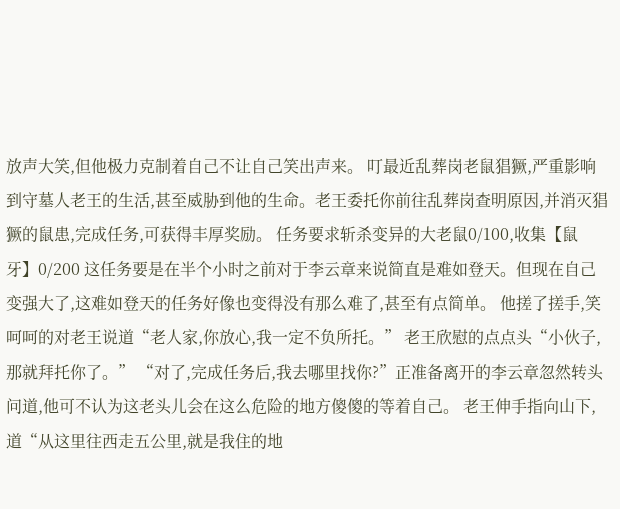放声大笑,但他极力克制着自己不让自己笑出声来。 叮最近乱葬岗老鼠猖獗,严重影响到守墓人老王的生活,甚至威胁到他的生命。老王委托你前往乱葬岗查明原因,并消灭猖獗的鼠患,完成任务,可获得丰厚奖励。 任务要求斩杀变异的大老鼠0/100,收集【鼠牙】0/200 这任务要是在半个小时之前对于李云章来说简直是难如登天。但现在自己变强大了,这难如登天的任务好像也变得没有那么难了,甚至有点简单。 他搓了搓手,笑呵呵的对老王说道“老人家,你放心,我一定不负所托。” 老王欣慰的点点头“小伙子,那就拜托你了。” “对了,完成任务后,我去哪里找你?”正准备离开的李云章忽然转头问道,他可不认为这老头儿会在这么危险的地方傻傻的等着自己。 老王伸手指向山下,道“从这里往西走五公里,就是我住的地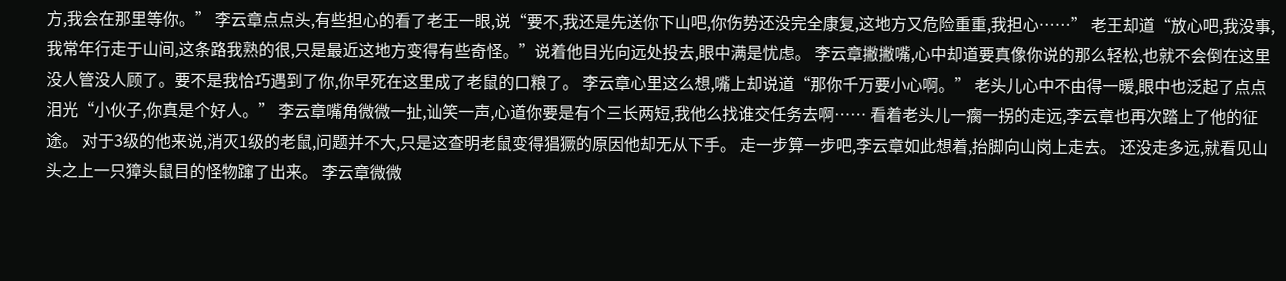方,我会在那里等你。” 李云章点点头,有些担心的看了老王一眼,说“要不,我还是先送你下山吧,你伤势还没完全康复,这地方又危险重重,我担心……” 老王却道“放心吧,我没事,我常年行走于山间,这条路我熟的很,只是最近这地方变得有些奇怪。”说着他目光向远处投去,眼中满是忧虑。 李云章撇撇嘴,心中却道要真像你说的那么轻松,也就不会倒在这里没人管没人顾了。要不是我恰巧遇到了你,你早死在这里成了老鼠的口粮了。 李云章心里这么想,嘴上却说道“那你千万要小心啊。” 老头儿心中不由得一暖,眼中也泛起了点点泪光“小伙子,你真是个好人。” 李云章嘴角微微一扯,讪笑一声,心道你要是有个三长两短,我他么找谁交任务去啊…… 看着老头儿一瘸一拐的走远,李云章也再次踏上了他的征途。 对于3级的他来说,消灭1级的老鼠,问题并不大,只是这查明老鼠变得猖獗的原因他却无从下手。 走一步算一步吧,李云章如此想着,抬脚向山岗上走去。 还没走多远,就看见山头之上一只獐头鼠目的怪物蹿了出来。 李云章微微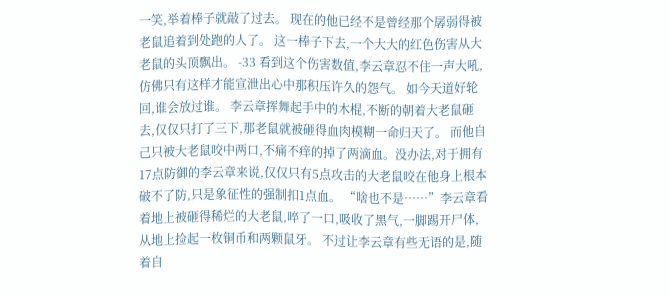一笑,举着棒子就敲了过去。 现在的他已经不是曾经那个孱弱得被老鼠追着到处跑的人了。 这一棒子下去,一个大大的红色伤害从大老鼠的头顶飘出。 -33 看到这个伤害数值,李云章忍不住一声大吼,仿佛只有这样才能宣泄出心中那积压许久的怨气。 如今天道好轮回,谁会放过谁。 李云章挥舞起手中的木棍,不断的朝着大老鼠砸去,仅仅只打了三下,那老鼠就被砸得血肉模糊一命归天了。 而他自己只被大老鼠咬中两口,不痛不痒的掉了两滴血。没办法,对于拥有17点防御的李云章来说,仅仅只有5点攻击的大老鼠咬在他身上根本破不了防,只是象征性的强制扣1点血。 “啥也不是……”李云章看着地上被砸得稀烂的大老鼠,啐了一口,吸收了黑气,一脚踢开尸体,从地上捡起一枚铜币和两颗鼠牙。 不过让李云章有些无语的是,随着自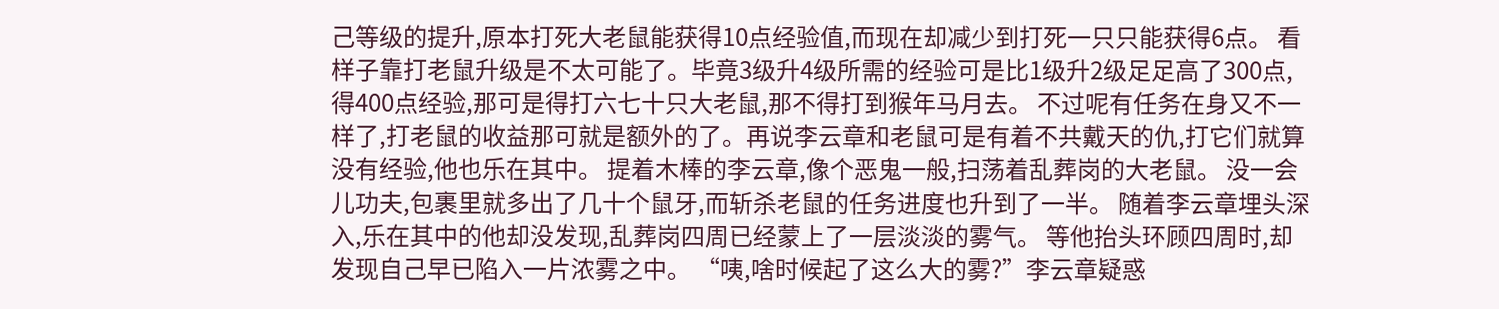己等级的提升,原本打死大老鼠能获得10点经验值,而现在却减少到打死一只只能获得6点。 看样子靠打老鼠升级是不太可能了。毕竟3级升4级所需的经验可是比1级升2级足足高了300点,得400点经验,那可是得打六七十只大老鼠,那不得打到猴年马月去。 不过呢有任务在身又不一样了,打老鼠的收益那可就是额外的了。再说李云章和老鼠可是有着不共戴天的仇,打它们就算没有经验,他也乐在其中。 提着木棒的李云章,像个恶鬼一般,扫荡着乱葬岗的大老鼠。 没一会儿功夫,包裹里就多出了几十个鼠牙,而斩杀老鼠的任务进度也升到了一半。 随着李云章埋头深入,乐在其中的他却没发现,乱葬岗四周已经蒙上了一层淡淡的雾气。 等他抬头环顾四周时,却发现自己早已陷入一片浓雾之中。 “咦,啥时候起了这么大的雾?”李云章疑惑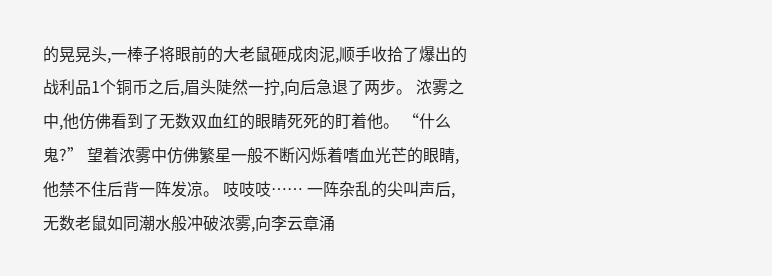的晃晃头,一棒子将眼前的大老鼠砸成肉泥,顺手收拾了爆出的战利品1个铜币之后,眉头陡然一拧,向后急退了两步。 浓雾之中,他仿佛看到了无数双血红的眼睛死死的盯着他。 “什么鬼?” 望着浓雾中仿佛繁星一般不断闪烁着嗜血光芒的眼睛,他禁不住后背一阵发凉。 吱吱吱…… 一阵杂乱的尖叫声后,无数老鼠如同潮水般冲破浓雾,向李云章涌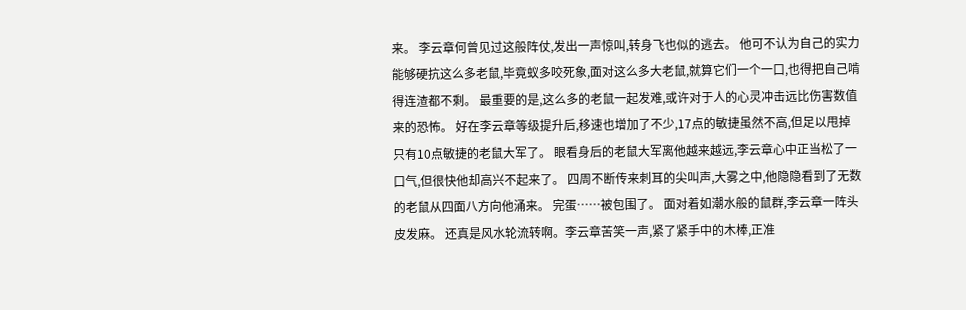来。 李云章何曾见过这般阵仗,发出一声惊叫,转身飞也似的逃去。 他可不认为自己的实力能够硬抗这么多老鼠,毕竟蚁多咬死象,面对这么多大老鼠,就算它们一个一口,也得把自己啃得连渣都不剩。 最重要的是,这么多的老鼠一起发难,或许对于人的心灵冲击远比伤害数值来的恐怖。 好在李云章等级提升后,移速也增加了不少,17点的敏捷虽然不高,但足以甩掉只有10点敏捷的老鼠大军了。 眼看身后的老鼠大军离他越来越远,李云章心中正当松了一口气,但很快他却高兴不起来了。 四周不断传来刺耳的尖叫声,大雾之中,他隐隐看到了无数的老鼠从四面八方向他涌来。 完蛋……被包围了。 面对着如潮水般的鼠群,李云章一阵头皮发麻。 还真是风水轮流转啊。李云章苦笑一声,紧了紧手中的木棒,正准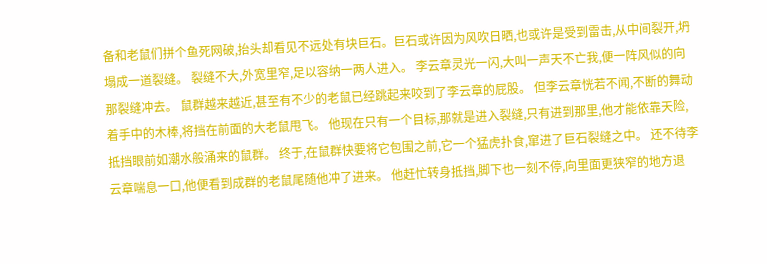备和老鼠们拼个鱼死网破,抬头却看见不远处有块巨石。巨石或许因为风吹日晒,也或许是受到雷击,从中间裂开,坍塌成一道裂缝。 裂缝不大,外宽里窄,足以容纳一两人进入。 李云章灵光一闪,大叫一声天不亡我,便一阵风似的向那裂缝冲去。 鼠群越来越近,甚至有不少的老鼠已经跳起来咬到了李云章的屁股。 但李云章恍若不闻,不断的舞动着手中的木棒,将挡在前面的大老鼠甩飞。 他现在只有一个目标,那就是进入裂缝,只有进到那里,他才能依靠天险,抵挡眼前如潮水般涌来的鼠群。 终于,在鼠群快要将它包围之前,它一个猛虎扑食,窜进了巨石裂缝之中。 还不待李云章喘息一口,他便看到成群的老鼠尾随他冲了进来。 他赶忙转身抵挡,脚下也一刻不停,向里面更狭窄的地方退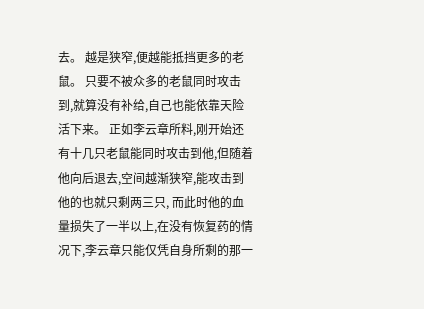去。 越是狭窄,便越能抵挡更多的老鼠。 只要不被众多的老鼠同时攻击到,就算没有补给,自己也能依靠天险活下来。 正如李云章所料,刚开始还有十几只老鼠能同时攻击到他,但随着他向后退去,空间越渐狭窄,能攻击到他的也就只剩两三只, 而此时他的血量损失了一半以上,在没有恢复药的情况下,李云章只能仅凭自身所剩的那一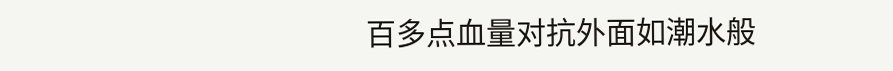百多点血量对抗外面如潮水般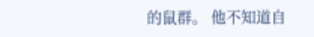的鼠群。 他不知道自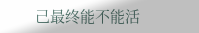己最终能不能活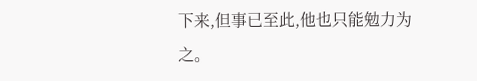下来,但事已至此,他也只能勉力为之。